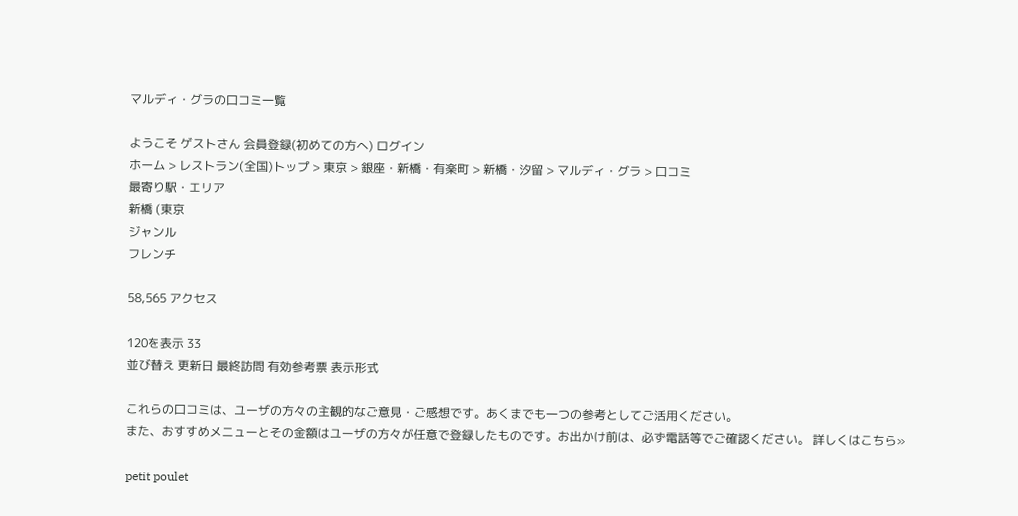マルディ・グラの口コミ一覧

ようこそ ゲストさん 会員登録(初めての方へ) ログイン
ホーム > レストラン(全国)トップ > 東京 > 銀座・新橋・有楽町 > 新橋・汐留 > マルディ・グラ > 口コミ
最寄り駅・エリア
新橋 (東京
ジャンル
フレンチ

58,565 アクセス

120を表示 33
並び替え 更新日 最終訪問 有効参考票 表示形式

これらの口コミは、ユーザの方々の主観的なご意見・ご感想です。あくまでも一つの参考としてご活用ください。
また、おすすめメニューとその金額はユーザの方々が任意で登録したものです。お出かけ前は、必ず電話等でご確認ください。 詳しくはこちら»

petit poulet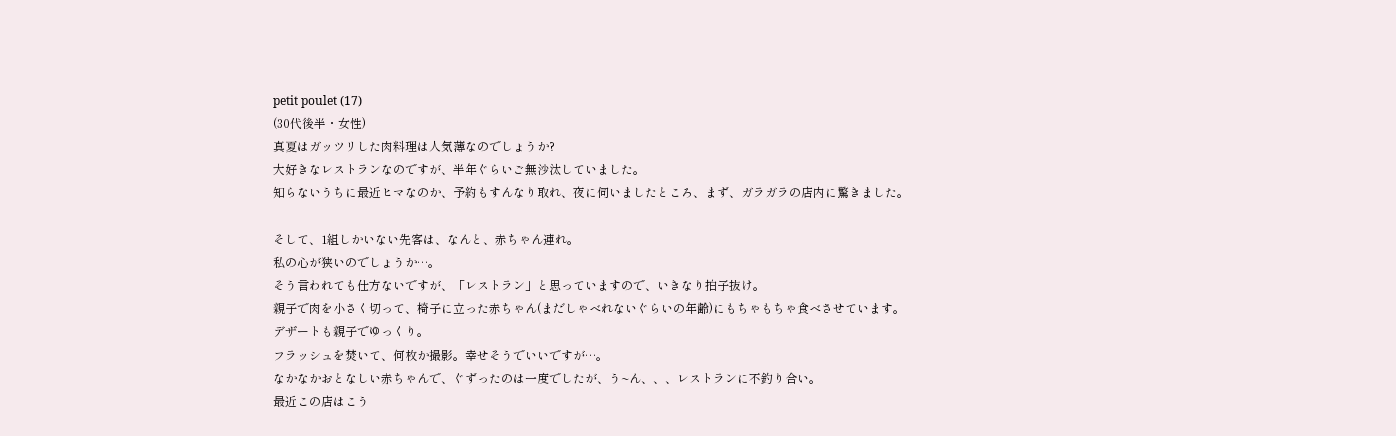petit poulet (17)
(30代後半・女性)
真夏はガッツリした肉料理は人気薄なのでしょうか?
大好きなレストランなのですが、半年ぐらいご無沙汰していました。
知らないうちに最近ヒマなのか、予約もすんなり取れ、夜に伺いましたところ、まず、ガラガラの店内に驚きました。

そして、1組しかいない先客は、なんと、赤ちゃん連れ。
私の心が狭いのでしょうか…。
そう言われても仕方ないですが、「レストラン」と思っていますので、いきなり拍子抜け。
親子で肉を小さく切って、椅子に立った赤ちゃん(まだしゃべれないぐらいの年齢)にもちゃもちゃ食べさせています。
デザートも親子でゆっくり。
フラッシュを焚いて、何枚か撮影。幸せそうでいいですが…。
なかなかおとなしい赤ちゃんで、ぐずったのは一度でしたが、う~ん、、、レストランに不釣り合い。
最近この店はこう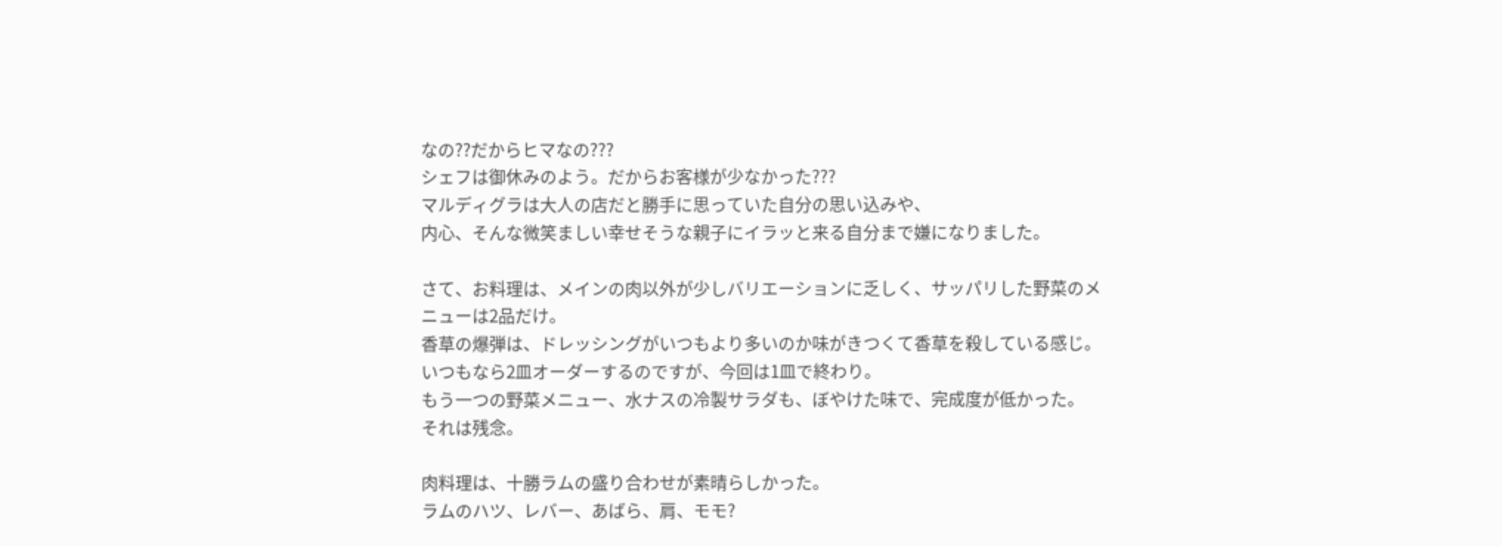なの??だからヒマなの???
シェフは御休みのよう。だからお客様が少なかった???
マルディグラは大人の店だと勝手に思っていた自分の思い込みや、
内心、そんな微笑ましい幸せそうな親子にイラッと来る自分まで嫌になりました。

さて、お料理は、メインの肉以外が少しバリエーションに乏しく、サッパリした野菜のメニューは2品だけ。
香草の爆弾は、ドレッシングがいつもより多いのか味がきつくて香草を殺している感じ。
いつもなら2皿オーダーするのですが、今回は1皿で終わり。
もう一つの野菜メニュー、水ナスの冷製サラダも、ぼやけた味で、完成度が低かった。
それは残念。

肉料理は、十勝ラムの盛り合わせが素晴らしかった。
ラムのハツ、レバー、あばら、肩、モモ?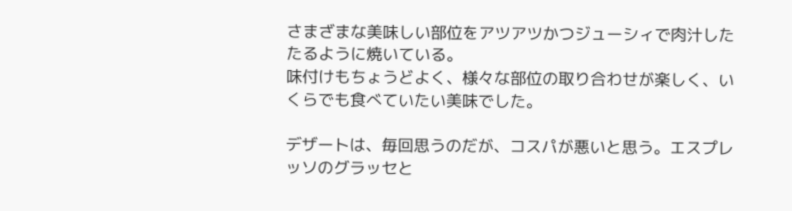さまざまな美味しい部位をアツアツかつジューシィで肉汁したたるように焼いている。
味付けもちょうどよく、様々な部位の取り合わせが楽しく、いくらでも食べていたい美味でした。

デザートは、毎回思うのだが、コスパが悪いと思う。エスプレッソのグラッセと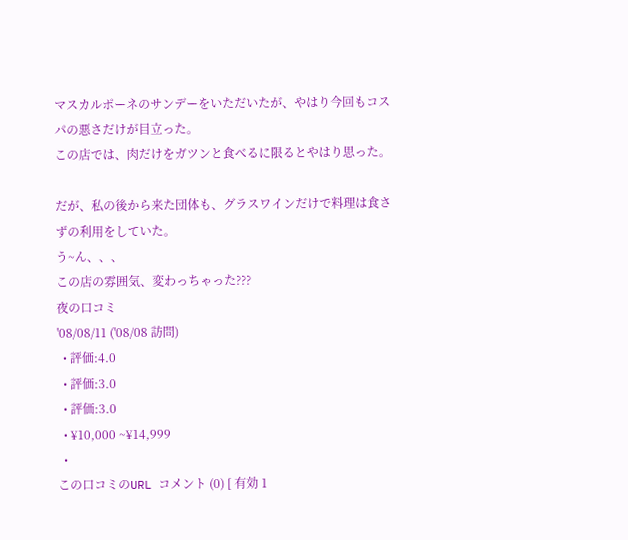マスカルポーネのサンデーをいただいたが、やはり今回もコスパの悪さだけが目立った。
この店では、肉だけをガツンと食べるに限るとやはり思った。

だが、私の後から来た団体も、グラスワインだけで料理は食さずの利用をしていた。
う~ん、、、
この店の雰囲気、変わっちゃった???
夜の口コミ
'08/08/11 ('08/08 訪問)
  • 評価:4.0
  • 評価:3.0
  • 評価:3.0
  • ¥10,000 ~¥14,999
  •
この口コミのURL コメント (0) [ 有効 1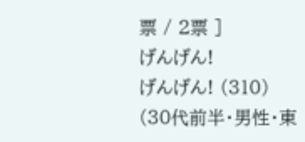票 / 2票 ]
げんげん!
げんげん! (310)
(30代前半・男性・東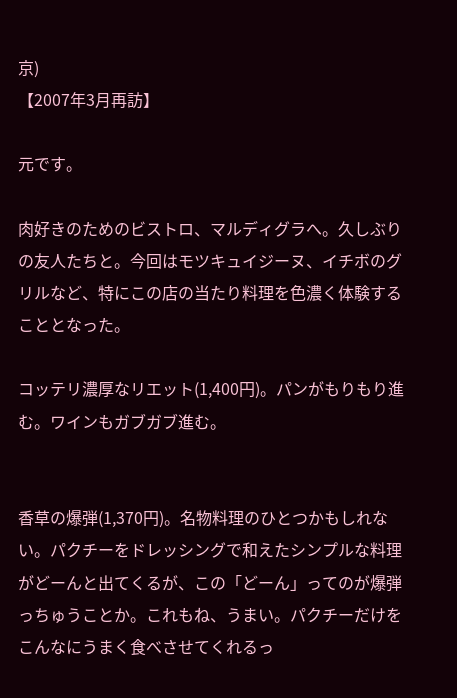京)
【2007年3月再訪】

元です。

肉好きのためのビストロ、マルディグラへ。久しぶりの友人たちと。今回はモツキュイジーヌ、イチボのグリルなど、特にこの店の当たり料理を色濃く体験することとなった。

コッテリ濃厚なリエット(1,400円)。パンがもりもり進む。ワインもガブガブ進む。


香草の爆弾(1,370円)。名物料理のひとつかもしれない。パクチーをドレッシングで和えたシンプルな料理がどーんと出てくるが、この「どーん」ってのが爆弾っちゅうことか。これもね、うまい。パクチーだけをこんなにうまく食べさせてくれるっ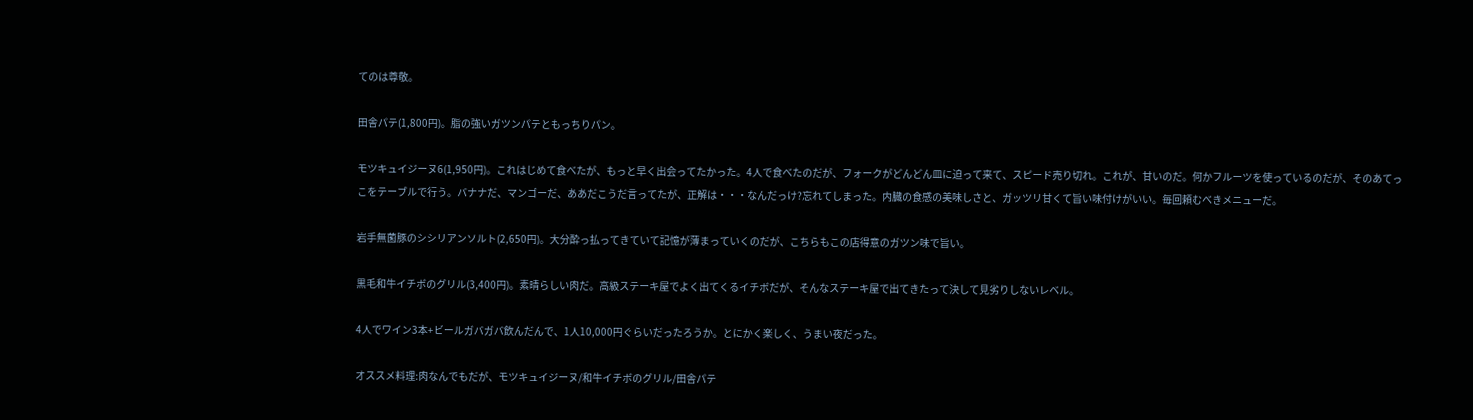てのは尊敬。

田舎パテ(1,800円)。脂の強いガツンパテともっちりパン。

モツキュイジーヌ6(1,950円)。これはじめて食べたが、もっと早く出会ってたかった。4人で食べたのだが、フォークがどんどん皿に迫って来て、スピード売り切れ。これが、甘いのだ。何かフルーツを使っているのだが、そのあてっこをテーブルで行う。バナナだ、マンゴーだ、ああだこうだ言ってたが、正解は・・・なんだっけ?忘れてしまった。内臓の食感の美味しさと、ガッツリ甘くて旨い味付けがいい。毎回頼むべきメニューだ。

岩手無菌豚のシシリアンソルト(2,650円)。大分酔っ払ってきていて記憶が薄まっていくのだが、こちらもこの店得意のガツン味で旨い。

黒毛和牛イチボのグリル(3,400円)。素晴らしい肉だ。高級ステーキ屋でよく出てくるイチボだが、そんなステーキ屋で出てきたって決して見劣りしないレベル。

4人でワイン3本+ビールガバガバ飲んだんで、1人10,000円ぐらいだったろうか。とにかく楽しく、うまい夜だった。

オススメ料理:肉なんでもだが、モツキュイジーヌ/和牛イチボのグリル/田舎パテ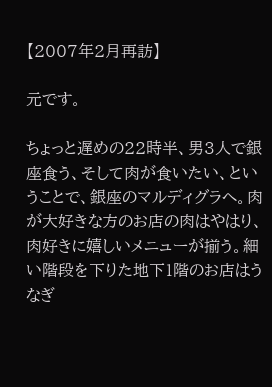【2007年2月再訪】

元です。

ちょっと遅めの22時半、男3人で銀座食う、そして肉が食いたい、ということで、銀座のマルディグラへ。肉が大好きな方のお店の肉はやはり、肉好きに嬉しいメニューが揃う。細い階段を下りた地下1階のお店はうなぎ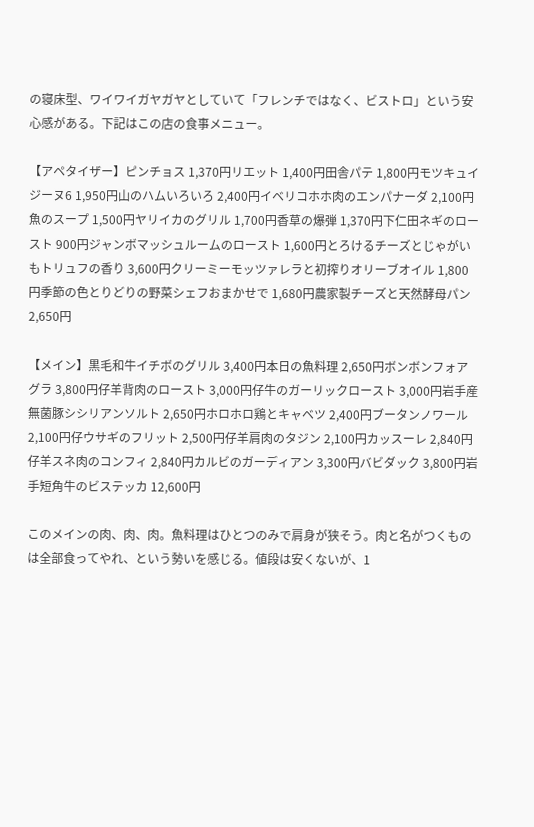の寝床型、ワイワイガヤガヤとしていて「フレンチではなく、ビストロ」という安心感がある。下記はこの店の食事メニュー。

【アペタイザー】ピンチョス 1,370円リエット 1,400円田舎パテ 1,800円モツキュイジーヌ6 1,950円山のハムいろいろ 2,400円イベリコホホ肉のエンパナーダ 2,100円魚のスープ 1,500円ヤリイカのグリル 1,700円香草の爆弾 1,370円下仁田ネギのロースト 900円ジャンボマッシュルームのロースト 1,600円とろけるチーズとじゃがいもトリュフの香り 3,600円クリーミーモッツァレラと初搾りオリーブオイル 1,800円季節の色とりどりの野菜シェフおまかせで 1,680円農家製チーズと天然酵母パン 2,650円

【メイン】黒毛和牛イチボのグリル 3,400円本日の魚料理 2,650円ボンボンフォアグラ 3,800円仔羊背肉のロースト 3,000円仔牛のガーリックロースト 3,000円岩手産無菌豚シシリアンソルト 2,650円ホロホロ鶏とキャベツ 2,400円ブータンノワール 2,100円仔ウサギのフリット 2,500円仔羊肩肉のタジン 2,100円カッスーレ 2,840円仔羊スネ肉のコンフィ 2,840円カルビのガーディアン 3,300円バビダック 3,800円岩手短角牛のビステッカ 12,600円

このメインの肉、肉、肉。魚料理はひとつのみで肩身が狭そう。肉と名がつくものは全部食ってやれ、という勢いを感じる。値段は安くないが、1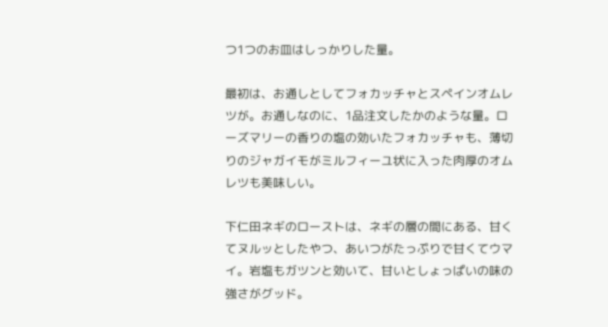つ1つのお皿はしっかりした量。

最初は、お通しとしてフォカッチャとスペインオムレツが。お通しなのに、1品注文したかのような量。ローズマリーの香りの塩の効いたフォカッチャも、薄切りのジャガイモがミルフィーユ状に入った肉厚のオムレツも美味しい。

下仁田ネギのローストは、ネギの層の間にある、甘くてヌルッとしたやつ、あいつがたっぷりで甘くてウマイ。岩塩もガツンと効いて、甘いとしょっぱいの味の強さがグッド。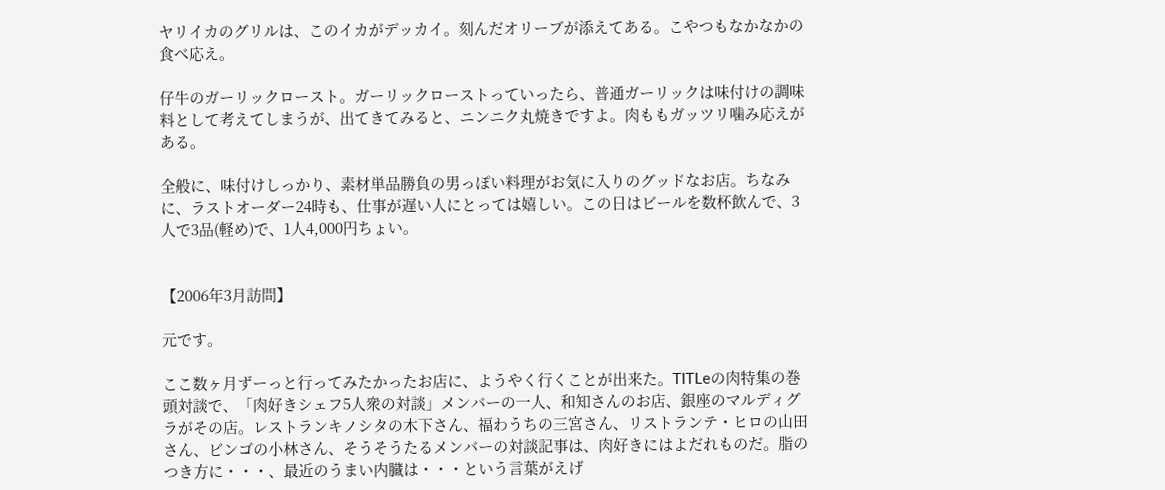ヤリイカのグリルは、このイカがデッカイ。刻んだオリーブが添えてある。こやつもなかなかの食べ応え。

仔牛のガーリックロースト。ガーリックローストっていったら、普通ガーリックは味付けの調味料として考えてしまうが、出てきてみると、ニンニク丸焼きですよ。肉ももガッツリ噛み応えがある。

全般に、味付けしっかり、素材単品勝負の男っぽい料理がお気に入りのグッドなお店。ちなみに、ラストオーダー24時も、仕事が遅い人にとっては嬉しい。この日はビールを数杯飲んで、3人で3品(軽め)で、1人4,000円ちょい。


【2006年3月訪問】

元です。

ここ数ヶ月ずーっと行ってみたかったお店に、ようやく行くことが出来た。TITLeの肉特集の巻頭対談で、「肉好きシェフ5人衆の対談」メンバーの一人、和知さんのお店、銀座のマルディグラがその店。レストランキノシタの木下さん、福わうちの三宮さん、リストランテ・ヒロの山田さん、ビンゴの小林さん、そうそうたるメンバーの対談記事は、肉好きにはよだれものだ。脂のつき方に・・・、最近のうまい内臓は・・・という言葉がえげ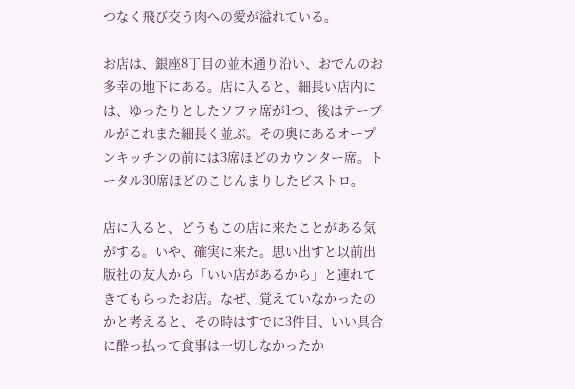つなく飛び交う肉への愛が溢れている。

お店は、銀座8丁目の並木通り沿い、おでんのお多幸の地下にある。店に入ると、細長い店内には、ゆったりとしたソファ席が1つ、後はテーブルがこれまた細長く並ぶ。その奥にあるオープンキッチンの前には3席ほどのカウンター席。トータル30席ほどのこじんまりしたビストロ。

店に入ると、どうもこの店に来たことがある気がする。いや、確実に来た。思い出すと以前出版社の友人から「いい店があるから」と連れてきてもらったお店。なぜ、覚えていなかったのかと考えると、その時はすでに3件目、いい具合に酔っ払って食事は一切しなかったか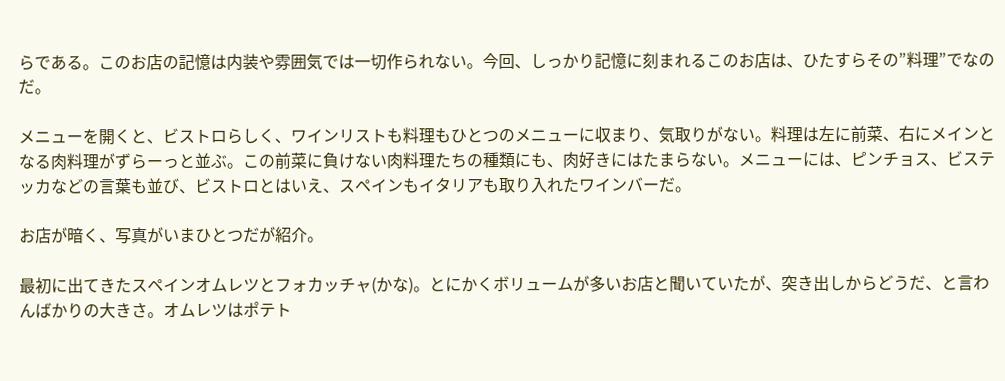らである。このお店の記憶は内装や雰囲気では一切作られない。今回、しっかり記憶に刻まれるこのお店は、ひたすらその”料理”でなのだ。

メニューを開くと、ビストロらしく、ワインリストも料理もひとつのメニューに収まり、気取りがない。料理は左に前菜、右にメインとなる肉料理がずらーっと並ぶ。この前菜に負けない肉料理たちの種類にも、肉好きにはたまらない。メニューには、ピンチョス、ビステッカなどの言葉も並び、ビストロとはいえ、スペインもイタリアも取り入れたワインバーだ。

お店が暗く、写真がいまひとつだが紹介。

最初に出てきたスペインオムレツとフォカッチャ(かな)。とにかくボリュームが多いお店と聞いていたが、突き出しからどうだ、と言わんばかりの大きさ。オムレツはポテト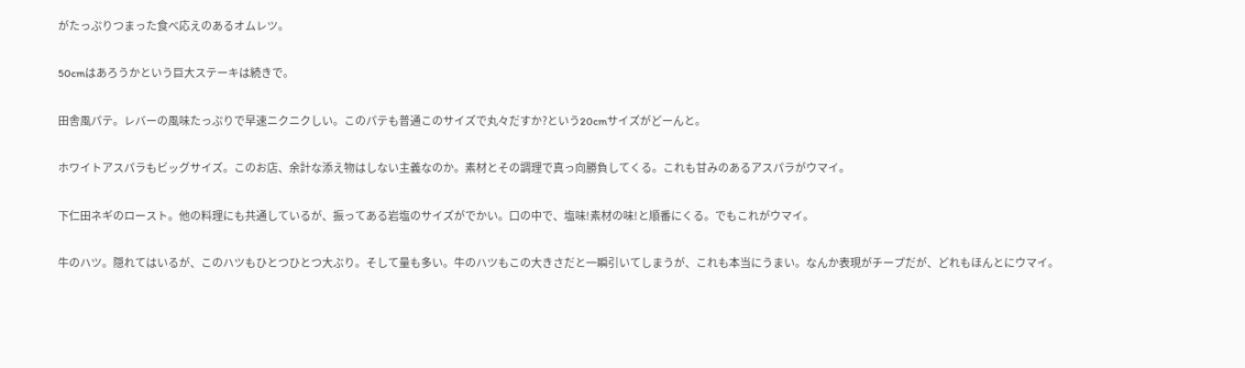がたっぷりつまった食べ応えのあるオムレツ。

50cmはあろうかという巨大ステーキは続きで。

田舎風パテ。レバーの風味たっぷりで早速ニクニクしい。このパテも普通このサイズで丸々だすか?という20cmサイズがどーんと。

ホワイトアスパラもビッグサイズ。このお店、余計な添え物はしない主義なのか。素材とその調理で真っ向勝負してくる。これも甘みのあるアスパラがウマイ。

下仁田ネギのロースト。他の料理にも共通しているが、振ってある岩塩のサイズがでかい。口の中で、塩味!素材の味!と順番にくる。でもこれがウマイ。

牛のハツ。隠れてはいるが、このハツもひとつひとつ大ぶり。そして量も多い。牛のハツもこの大きさだと一瞬引いてしまうが、これも本当にうまい。なんか表現がチープだが、どれもほんとにウマイ。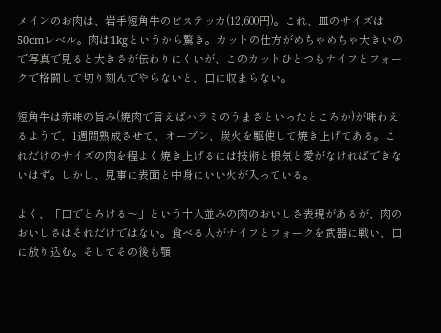メインのお肉は、岩手短角牛のビステッカ(12,600円)。これ、皿のサイズは50cmレベル。肉は1kgというから驚き。カットの仕方がめちゃめちゃ大きいので写真で見ると大きさが伝わりにくいが、このカットひとつもナイフとフォークで格闘して切り刻んでやらないと、口に収まらない。

短角牛は赤味の旨み(焼肉で言えばハラミのうまさといったところか)が味わえるようで、1週間熟成させて、オーブン、炭火を駆使して焼き上げてある。これだけのサイズの肉を程よく焼き上げるには技術と根気と愛がなければできないはず。しかし、見事に表面と中身にいい火が入っている。

よく、「口でとろける〜」という十人並みの肉のおいしさ表現があるが、肉のおいしさはそれだけではない。食べる人がナイフとフォークを武器に戦い、口に放り込む。そしてその後も顎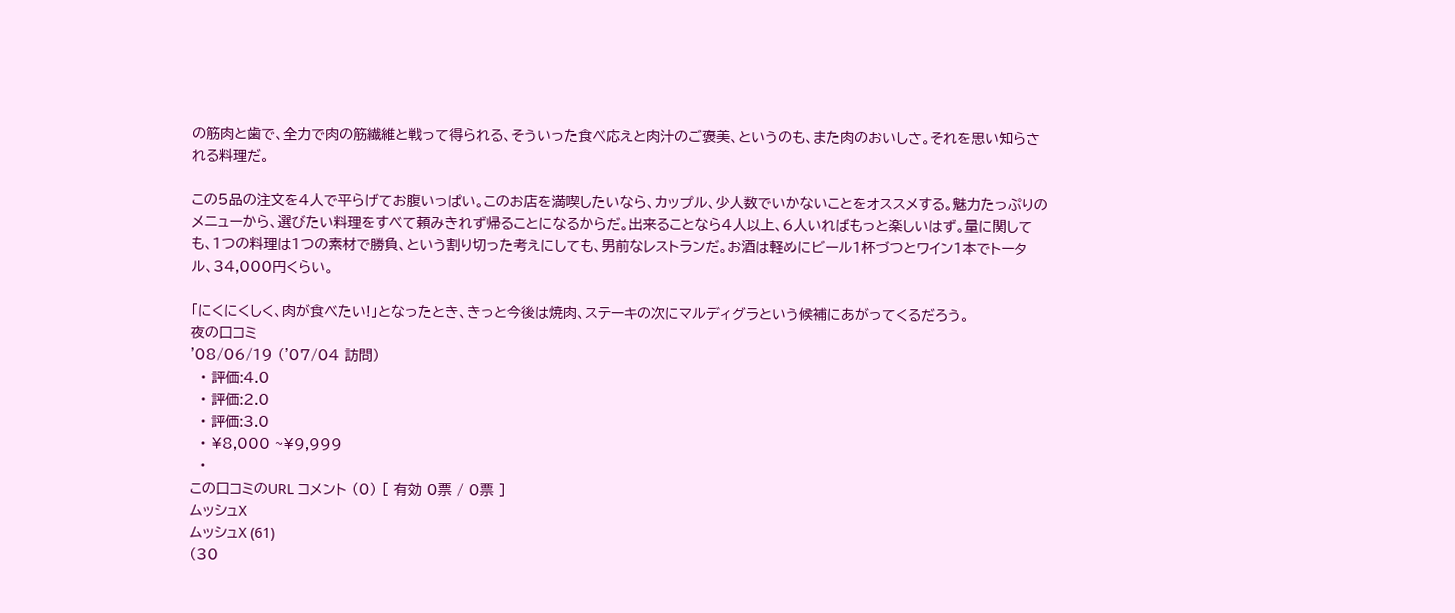の筋肉と歯で、全力で肉の筋繊維と戦って得られる、そういった食べ応えと肉汁のご褒美、というのも、また肉のおいしさ。それを思い知らされる料理だ。

この5品の注文を4人で平らげてお腹いっぱい。このお店を満喫したいなら、カップル、少人数でいかないことをオススメする。魅力たっぷりのメニューから、選びたい料理をすべて頼みきれず帰ることになるからだ。出来ることなら4人以上、6人いればもっと楽しいはず。量に関しても、1つの料理は1つの素材で勝負、という割り切った考えにしても、男前なレストランだ。お酒は軽めにビール1杯づつとワイン1本でトータル、34,000円くらい。

「にくにくしく、肉が食べたい!」となったとき、きっと今後は焼肉、ステーキの次にマルディグラという候補にあがってくるだろう。
夜の口コミ
'08/06/19 ('07/04 訪問)
  • 評価:4.0
  • 評価:2.0
  • 評価:3.0
  • ¥8,000 ~¥9,999
  •
この口コミのURL コメント (0) [ 有効 0票 / 0票 ]
ムッシュX
ムッシュX (61)
(30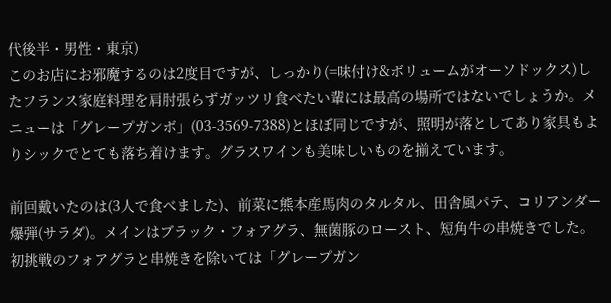代後半・男性・東京)
このお店にお邪魔するのは2度目ですが、しっかり(=味付け&ボリュームがオーソドックス)したフランス家庭料理を肩肘張らずガッツリ食べたい輩には最高の場所ではないでしょうか。メニューは「グレープガンボ」(03-3569-7388)とほぼ同じですが、照明が落としてあり家具もよりシックでとても落ち着けます。グラスワインも美味しいものを揃えています。

前回戴いたのは(3人で食べました)、前菜に熊本産馬肉のタルタル、田舎風パテ、コリアンダー爆弾(サラダ)。メインはブラック・フォアグラ、無菌豚のロースト、短角牛の串焼きでした。初挑戦のフォアグラと串焼きを除いては「グレープガン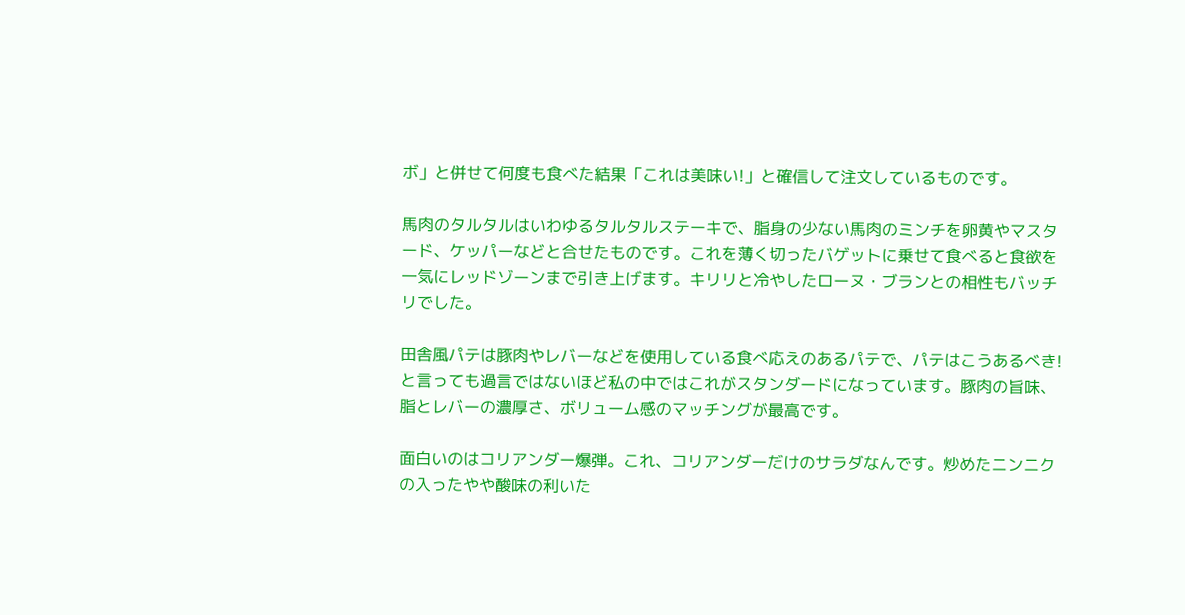ボ」と併せて何度も食べた結果「これは美味い!」と確信して注文しているものです。

馬肉のタルタルはいわゆるタルタルステーキで、脂身の少ない馬肉のミンチを卵黄やマスタード、ケッパーなどと合せたものです。これを薄く切ったバゲットに乗せて食べると食欲を一気にレッドゾーンまで引き上げます。キリリと冷やしたローヌ・ブランとの相性もバッチリでした。

田舎風パテは豚肉やレバーなどを使用している食べ応えのあるパテで、パテはこうあるべき!と言っても過言ではないほど私の中ではこれがスタンダードになっています。豚肉の旨味、脂とレバーの濃厚さ、ボリューム感のマッチングが最高です。

面白いのはコリアンダー爆弾。これ、コリアンダーだけのサラダなんです。炒めたニンニクの入ったやや酸味の利いた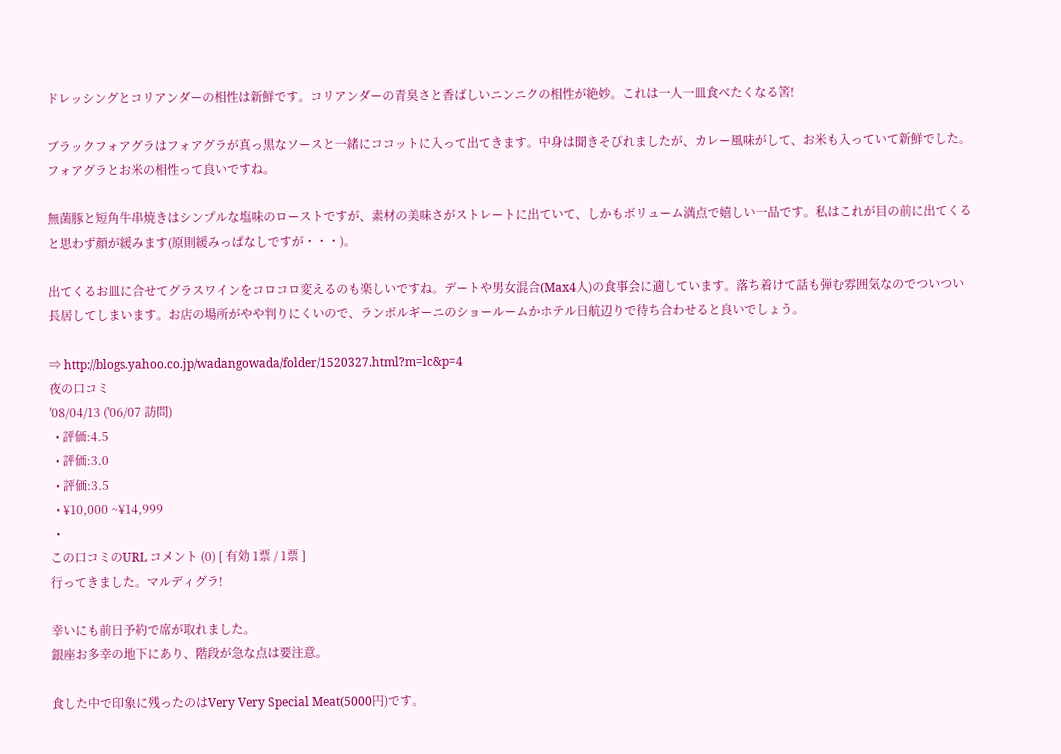ドレッシングとコリアンダーの相性は新鮮です。コリアンダーの青臭さと香ばしいニンニクの相性が絶妙。これは一人一皿食べたくなる筈!

ブラックフォアグラはフォアグラが真っ黒なソースと一緒にココットに入って出てきます。中身は聞きそびれましたが、カレー風味がして、お米も入っていて新鮮でした。フォアグラとお米の相性って良いですね。

無菌豚と短角牛串焼きはシンプルな塩味のローストですが、素材の美味さがストレートに出ていて、しかもボリューム満点で嬉しい一品です。私はこれが目の前に出てくると思わず顔が緩みます(原則緩みっぱなしですが・・・)。

出てくるお皿に合せてグラスワインをコロコロ変えるのも楽しいですね。デートや男女混合(Max4人)の食事会に適しています。落ち着けて話も弾む雰囲気なのでついつい長居してしまいます。お店の場所がやや判りにくいので、ランボルギーニのショールームかホテル日航辺りで待ち合わせると良いでしょう。

⇒ http://blogs.yahoo.co.jp/wadangowada/folder/1520327.html?m=lc&p=4
夜の口コミ
'08/04/13 ('06/07 訪問)
  • 評価:4.5
  • 評価:3.0
  • 評価:3.5
  • ¥10,000 ~¥14,999
  •
この口コミのURL コメント (0) [ 有効 1票 / 1票 ]
行ってきました。マルディグラ!

幸いにも前日予約で席が取れました。
銀座お多幸の地下にあり、階段が急な点は要注意。

食した中で印象に残ったのはVery Very Special Meat(5000円)です。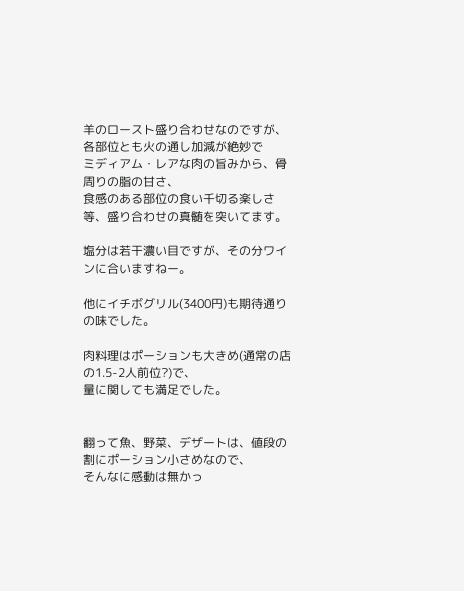羊のロースト盛り合わせなのですが、各部位とも火の通し加減が絶妙で
ミディアム・レアな肉の旨みから、骨周りの脂の甘さ、
食感のある部位の食い千切る楽しさ等、盛り合わせの真髄を突いてます。

塩分は若干濃い目ですが、その分ワインに合いますねー。

他にイチボグリル(3400円)も期待通りの味でした。

肉料理はポーションも大きめ(通常の店の1.5-2人前位?)で、
量に関しても満足でした。


翻って魚、野菜、デザートは、値段の割にポーション小さめなので、
そんなに感動は無かっ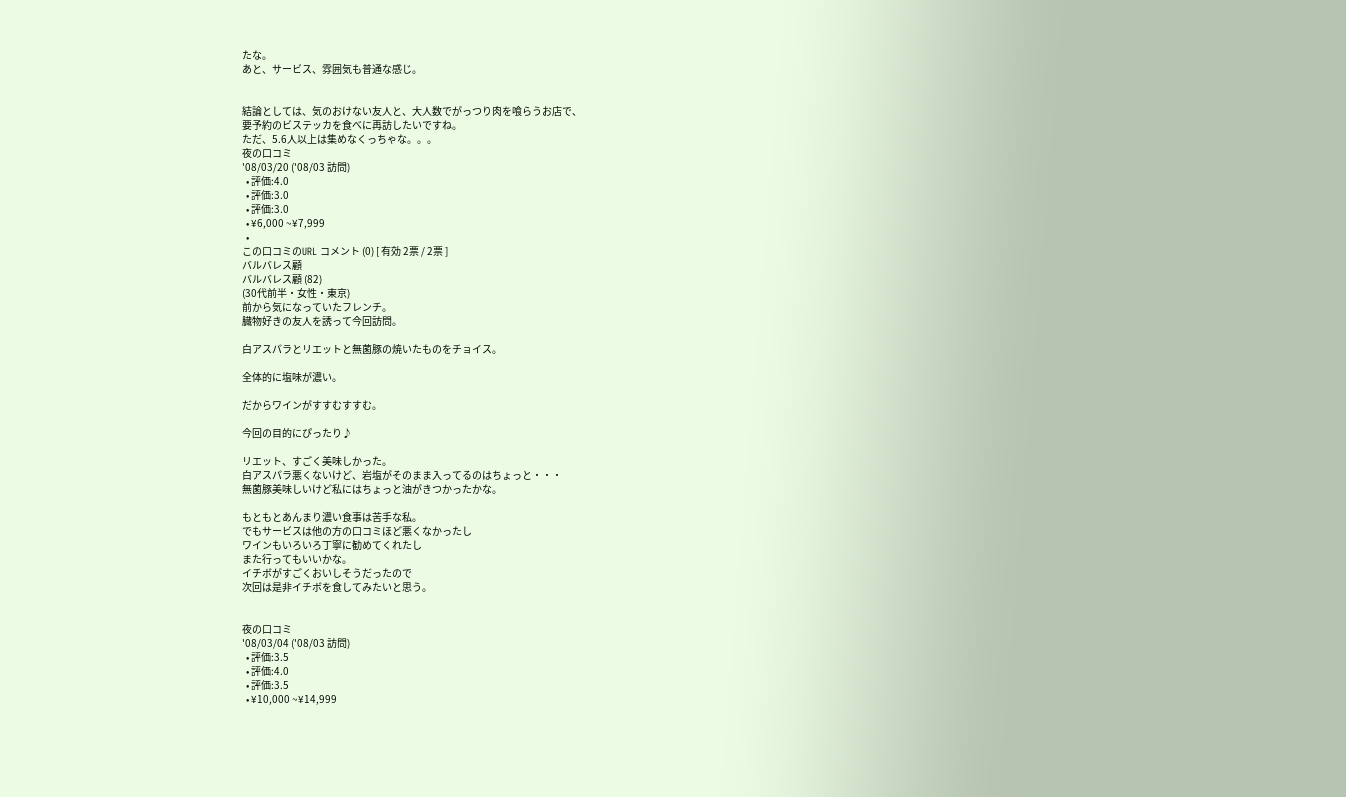たな。
あと、サービス、雰囲気も普通な感じ。


結論としては、気のおけない友人と、大人数でがっつり肉を喰らうお店で、
要予約のビステッカを食べに再訪したいですね。
ただ、5.6人以上は集めなくっちゃな。。。
夜の口コミ
'08/03/20 ('08/03 訪問)
  • 評価:4.0
  • 評価:3.0
  • 評価:3.0
  • ¥6,000 ~¥7,999
  •
この口コミのURL コメント (0) [ 有効 2票 / 2票 ]
バルバレス顧
バルバレス顧 (82)
(30代前半・女性・東京)
前から気になっていたフレンチ。
臓物好きの友人を誘って今回訪問。

白アスパラとリエットと無菌豚の焼いたものをチョイス。

全体的に塩味が濃い。

だからワインがすすむすすむ。

今回の目的にぴったり♪

リエット、すごく美味しかった。
白アスパラ悪くないけど、岩塩がそのまま入ってるのはちょっと・・・
無菌豚美味しいけど私にはちょっと油がきつかったかな。

もともとあんまり濃い食事は苦手な私。
でもサービスは他の方の口コミほど悪くなかったし
ワインもいろいろ丁寧に勧めてくれたし
また行ってもいいかな。
イチボがすごくおいしそうだったので
次回は是非イチボを食してみたいと思う。


夜の口コミ
'08/03/04 ('08/03 訪問)
  • 評価:3.5
  • 評価:4.0
  • 評価:3.5
  • ¥10,000 ~¥14,999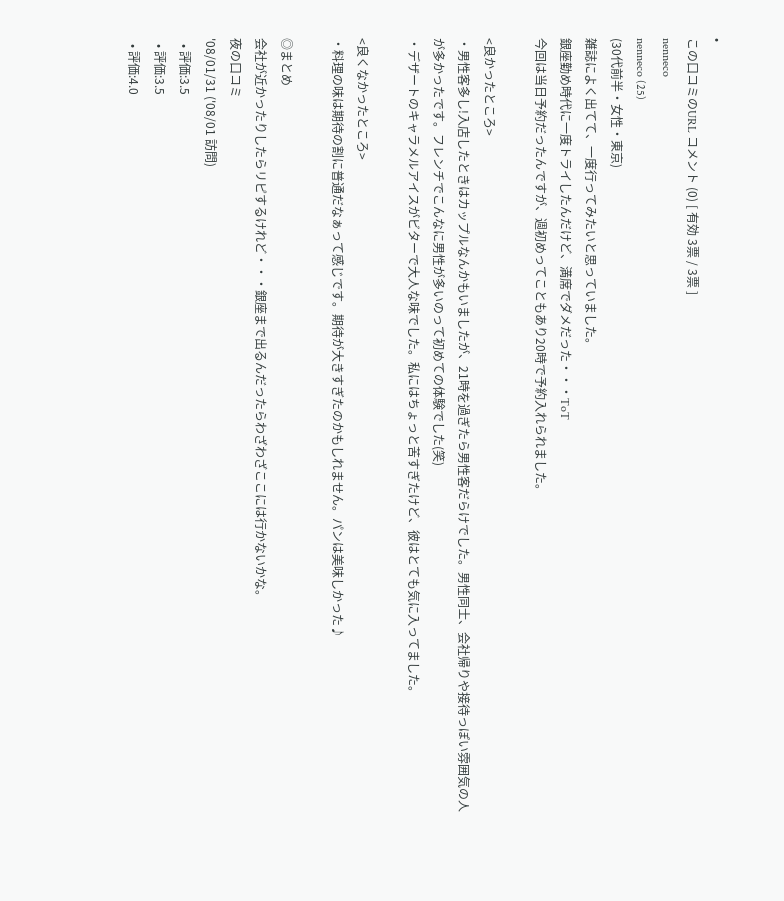•
この口コミのURL コメント (0) [ 有効 3票 / 3票 ]
nenneco
nenneco (25)
(30代前半・女性・東京)
雑誌によく出てて、一度行ってみたいと思っていました。
銀座勤め時代に一度トライしたんだけど、満席でダメだった・・・ToT
今回は当日予約だったんですが、週初めってこともあり20時で予約入れられました。

<良かったところ>
・男性客多し!入店したときはカップルなんかもいましたが、21時を過ぎたら男性客だらけでした。男性同士、会社帰りや接待っぽい雰囲気の人が多かったです。フレンチでこんなに男性が多いのって初めての体験でした(笑)
・デザートのキャラメルアイスがビターで大人な味でした。私にはちょっと苦すぎたけど、彼はとても気に入ってました。

<良くなかったところ>
・料理の味は期待の割に普通だなぁって感じです。期待が大きすぎたのかもしれません。パンは美味しかった♪

◎まとめ
会社が近かったりしたらリピするけれど・・・銀座まで出るんだったらわざわざここには行かないかな。
夜の口コミ
'08/01/31 ('08/01 訪問)
  • 評価:3.5
  • 評価:3.5
  • 評価:4.0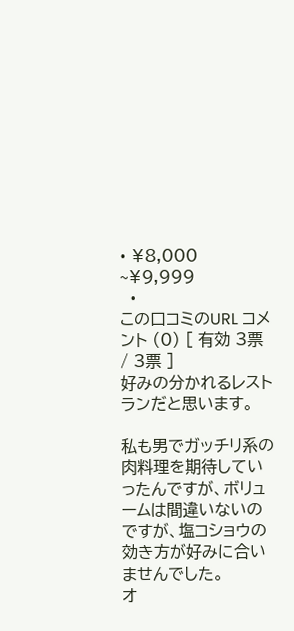• ¥8,000 ~¥9,999
  •
この口コミのURL コメント (0) [ 有効 3票 / 3票 ]
好みの分かれるレストランだと思います。

私も男でガッチリ系の肉料理を期待していったんですが、ボリュームは間違いないのですが、塩コショウの効き方が好みに合いませんでした。
オ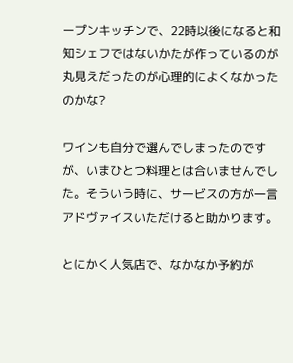ープンキッチンで、22時以後になると和知シェフではないかたが作っているのが丸見えだったのが心理的によくなかったのかな?

ワインも自分で選んでしまったのですが、いまひとつ料理とは合いませんでした。そういう時に、サービスの方が一言アドヴァイスいただけると助かります。

とにかく人気店で、なかなか予約が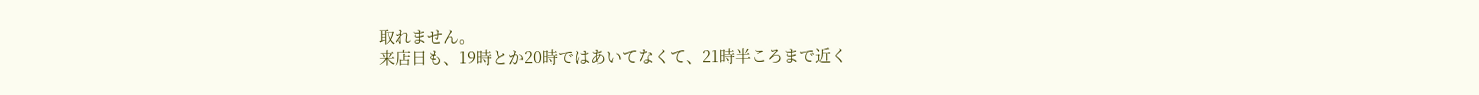取れません。
来店日も、19時とか20時ではあいてなくて、21時半ころまで近く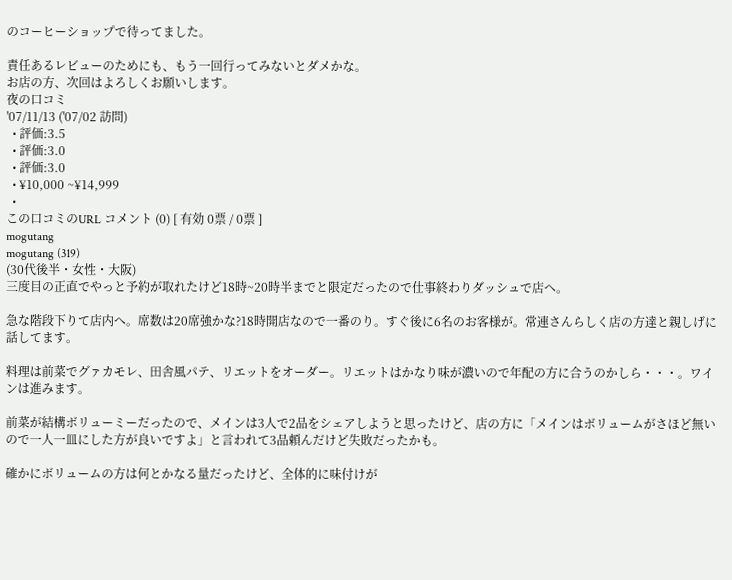のコーヒーショップで待ってました。

責任あるレビューのためにも、もう一回行ってみないとダメかな。
お店の方、次回はよろしくお願いします。
夜の口コミ
'07/11/13 ('07/02 訪問)
  • 評価:3.5
  • 評価:3.0
  • 評価:3.0
  • ¥10,000 ~¥14,999
  •
この口コミのURL コメント (0) [ 有効 0票 / 0票 ]
mogutang
mogutang (319)
(30代後半・女性・大阪)
三度目の正直でやっと予約が取れたけど18時~20時半までと限定だったので仕事終わりダッシュで店へ。

急な階段下りて店内へ。席数は20席強かな?18時開店なので一番のり。すぐ後に6名のお客様が。常連さんらしく店の方達と親しげに話してます。

料理は前菜でグァカモレ、田舎風パテ、リエットをオーダー。リエットはかなり味が濃いので年配の方に合うのかしら・・・。ワインは進みます。

前菜が結構ボリューミーだったので、メインは3人で2品をシェアしようと思ったけど、店の方に「メインはボリュームがさほど無いので一人一皿にした方が良いですよ」と言われて3品頼んだけど失敗だったかも。

確かにボリュームの方は何とかなる量だったけど、全体的に味付けが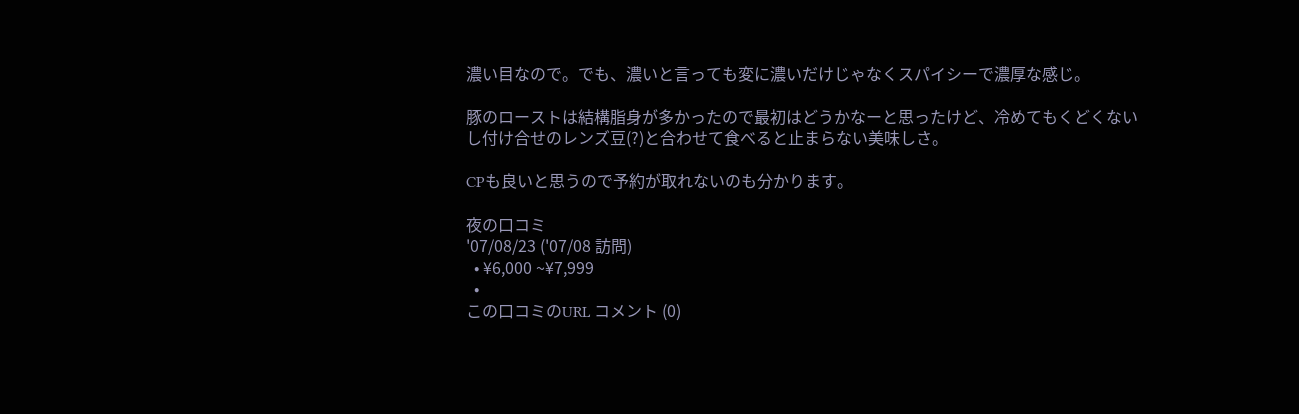濃い目なので。でも、濃いと言っても変に濃いだけじゃなくスパイシーで濃厚な感じ。

豚のローストは結構脂身が多かったので最初はどうかなーと思ったけど、冷めてもくどくないし付け合せのレンズ豆(?)と合わせて食べると止まらない美味しさ。

CPも良いと思うので予約が取れないのも分かります。

夜の口コミ
'07/08/23 ('07/08 訪問)
  • ¥6,000 ~¥7,999
  •
この口コミのURL コメント (0)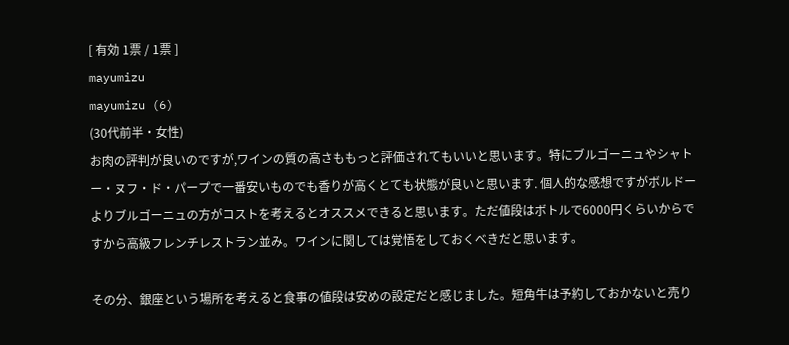[ 有効 1票 / 1票 ]
mayumizu
mayumizu (6)
(30代前半・女性)
お肉の評判が良いのですが,ワインの質の高さももっと評価されてもいいと思います。特にブルゴーニュやシャトー・ヌフ・ド・パープで一番安いものでも香りが高くとても状態が良いと思います. 個人的な感想ですがボルドーよりブルゴーニュの方がコストを考えるとオススメできると思います。ただ値段はボトルで6000円くらいからですから高級フレンチレストラン並み。ワインに関しては覚悟をしておくべきだと思います。

その分、銀座という場所を考えると食事の値段は安めの設定だと感じました。短角牛は予約しておかないと売り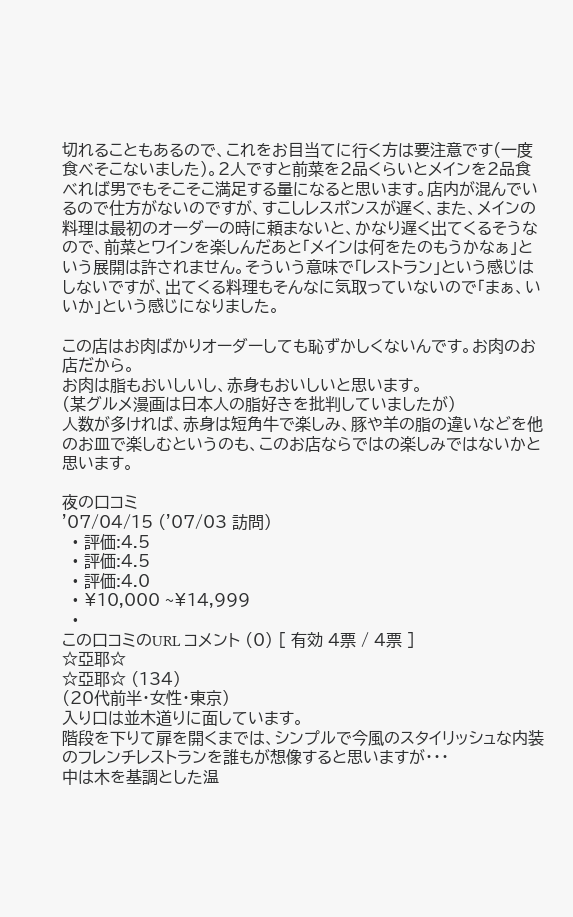切れることもあるので、これをお目当てに行く方は要注意です(一度食べそこないました)。2人ですと前菜を2品くらいとメインを2品食べれば男でもそこそこ満足する量になると思います。店内が混んでいるので仕方がないのですが、すこしレスポンスが遅く、また、メインの料理は最初のオーダーの時に頼まないと、かなり遅く出てくるそうなので、前菜とワインを楽しんだあと「メインは何をたのもうかなぁ」という展開は許されません。そういう意味で「レストラン」という感じはしないですが、出てくる料理もそんなに気取っていないので「まぁ、いいか」という感じになりました。

この店はお肉ばかりオーダーしても恥ずかしくないんです。お肉のお店だから。
お肉は脂もおいしいし、赤身もおいしいと思います。
(某グルメ漫画は日本人の脂好きを批判していましたが)
人数が多ければ、赤身は短角牛で楽しみ、豚や羊の脂の違いなどを他のお皿で楽しむというのも、このお店ならではの楽しみではないかと思います。

夜の口コミ
'07/04/15 ('07/03 訪問)
  • 評価:4.5
  • 評価:4.5
  • 評価:4.0
  • ¥10,000 ~¥14,999
  •
この口コミのURL コメント (0) [ 有効 4票 / 4票 ]
☆亞耶☆
☆亞耶☆ (134)
(20代前半・女性・東京)
入り口は並木道りに面しています。
階段を下りて扉を開くまでは、シンプルで今風のスタイリッシュな内装のフレンチレストランを誰もが想像すると思いますが・・・
中は木を基調とした温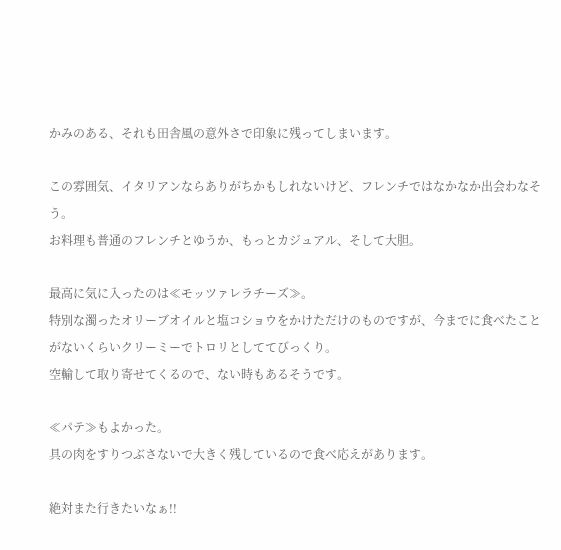かみのある、それも田舎風の意外さで印象に残ってしまいます。

この雰囲気、イタリアンならありがちかもしれないけど、フレンチではなかなか出会わなそう。
お料理も普通のフレンチとゆうか、もっとカジュアル、そして大胆。

最高に気に入ったのは≪モッツァレラチーズ≫。
特別な濁ったオリーブオイルと塩コショウをかけただけのものですが、今までに食べたことがないくらいクリーミーでトロリとしててびっくり。
空輸して取り寄せてくるので、ない時もあるそうです。

≪パテ≫もよかった。
具の肉をすりつぶさないで大きく残しているので食べ応えがあります。

絶対また行きたいなぁ!!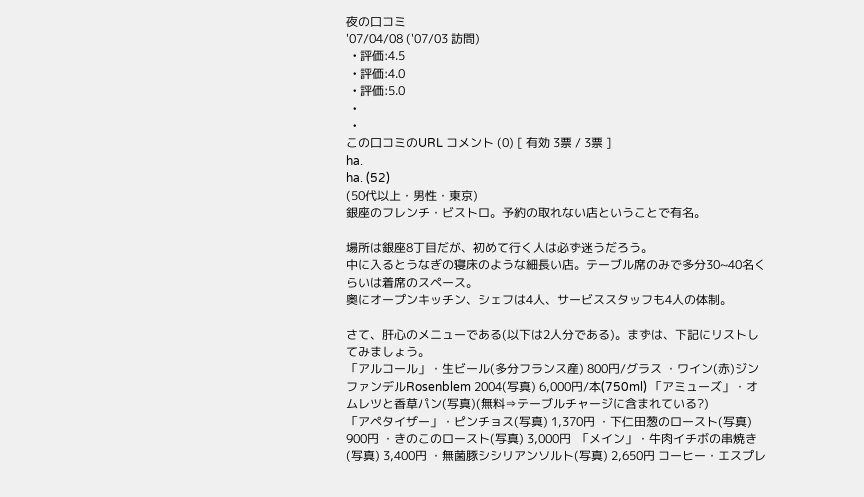夜の口コミ
'07/04/08 ('07/03 訪問)
  • 評価:4.5
  • 評価:4.0
  • 評価:5.0
  •
  •
この口コミのURL コメント (0) [ 有効 3票 / 3票 ]
ha.
ha. (52)
(50代以上・男性・東京)
銀座のフレンチ・ビストロ。予約の取れない店ということで有名。

場所は銀座8丁目だが、初めて行く人は必ず迷うだろう。
中に入るとうなぎの寝床のような細長い店。テーブル席のみで多分30~40名くらいは着席のスペース。
奥にオープンキッチン、シェフは4人、サービススタッフも4人の体制。

さて、肝心のメニューである(以下は2人分である)。まずは、下記にリストしてみましょう。
「アルコール」・生ビール(多分フランス産) 800円/グラス ・ワイン(赤)ジンファンデルRosenblem 2004(写真) 6,000円/本(750ml) 「アミューズ」・オムレツと香草パン(写真)(無料⇒テーブルチャージに含まれている?)
「アペタイザー」・ピンチョス(写真) 1,370円 ・下仁田葱のロースト(写真) 900円 ・きのこのロースト(写真) 3,000円  「メイン」・牛肉イチボの串焼き(写真) 3,400円 ・無菌豚シシリアンソルト(写真) 2,650円 コーヒー・エスプレ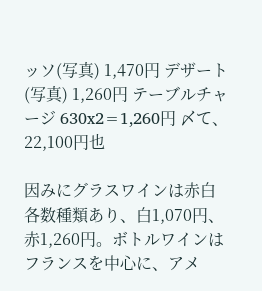ッソ(写真) 1,470円 デザート(写真) 1,260円 テーブルチャージ 630x2=1,260円 〆て、22,100円也

因みにグラスワインは赤白各数種類あり、白1,070円、赤1,260円。ボトルワインはフランスを中心に、アメ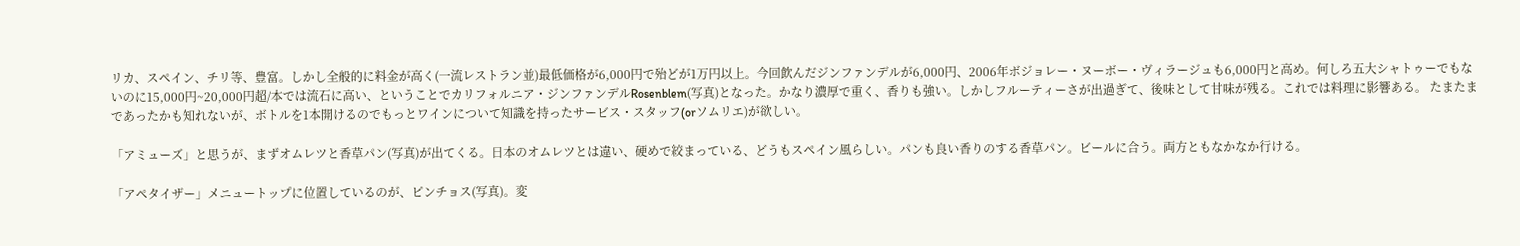リカ、スペイン、チリ等、豊富。しかし全般的に料金が高く(一流レストラン並)最低価格が6,000円で殆どが1万円以上。今回飲んだジンファンデルが6,000円、2006年ボジョレー・ヌーボー・ヴィラージュも6,000円と高め。何しろ五大シャトゥーでもないのに15,000円~20,000円超/本では流石に高い、ということでカリフォルニア・ジンファンデルRosenblem(写真)となった。かなり濃厚で重く、香りも強い。しかしフルーティーさが出過ぎて、後味として甘味が残る。これでは料理に影響ある。 たまたまであったかも知れないが、ボトルを1本開けるのでもっとワインについて知識を持ったサービス・スタッフ(orソムリエ)が欲しい。

「アミューズ」と思うが、まずオムレツと香草パン(写真)が出てくる。日本のオムレツとは違い、硬めで絞まっている、どうもスペイン風らしい。パンも良い香りのする香草パン。ビールに合う。両方ともなかなか行ける。

「アペタイザー」メニュートップに位置しているのが、ピンチョス(写真)。変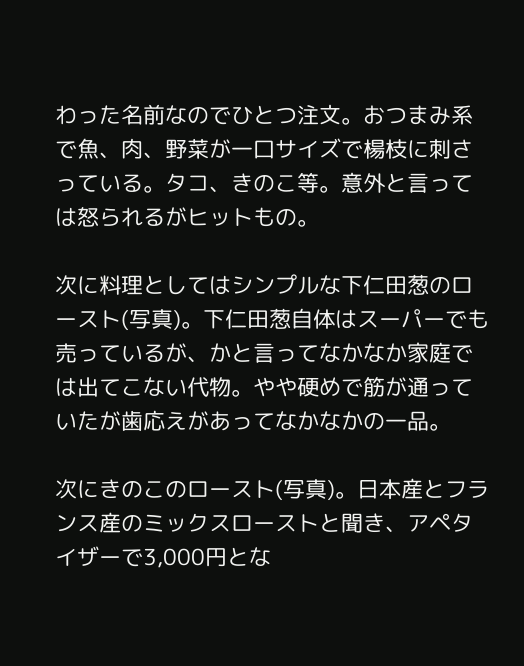わった名前なのでひとつ注文。おつまみ系で魚、肉、野菜が一口サイズで楊枝に刺さっている。タコ、きのこ等。意外と言っては怒られるがヒットもの。

次に料理としてはシンプルな下仁田葱のロースト(写真)。下仁田葱自体はスーパーでも売っているが、かと言ってなかなか家庭では出てこない代物。やや硬めで筋が通っていたが歯応えがあってなかなかの一品。

次にきのこのロースト(写真)。日本産とフランス産のミックスローストと聞き、アペタイザーで3,000円とな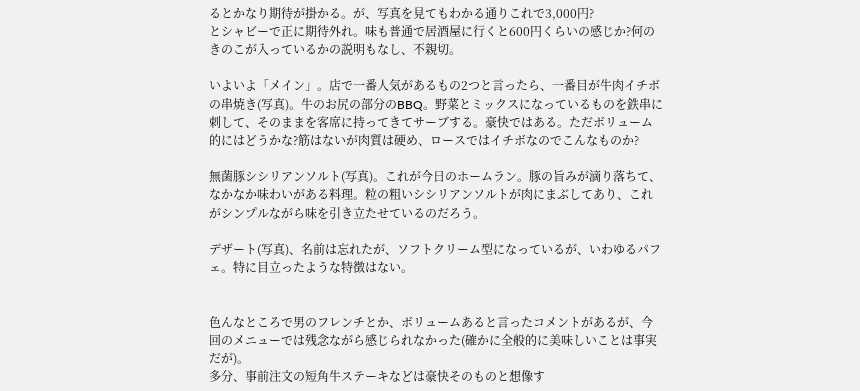るとかなり期待が掛かる。が、写真を見てもわかる通りこれで3,000円?
とシャビーで正に期待外れ。味も普通で居酒屋に行くと600円くらいの感じか?何のきのこが入っているかの説明もなし、不親切。

いよいよ「メイン」。店で一番人気があるもの2つと言ったら、一番目が牛肉イチボの串焼き(写真)。牛のお尻の部分のBBQ。野菜とミックスになっているものを鉄串に刺して、そのままを客席に持ってきてサーブする。豪快ではある。ただボリューム的にはどうかな?筋はないが肉質は硬め、ロースではイチボなのでこんなものか?

無菌豚シシリアンソルト(写真)。これが今日のホームラン。豚の旨みが滴り落ちて、なかなか味わいがある料理。粒の粗いシシリアンソルトが肉にまぶしてあり、これがシンプルながら味を引き立たせているのだろう。

デザート(写真)、名前は忘れたが、ソフトクリーム型になっているが、いわゆるパフェ。特に目立ったような特徴はない。


色んなところで男のフレンチとか、ボリュームあると言ったコメントがあるが、今回のメニューでは残念ながら感じられなかった(確かに全般的に美味しいことは事実だが)。
多分、事前注文の短角牛ステーキなどは豪快そのものと想像す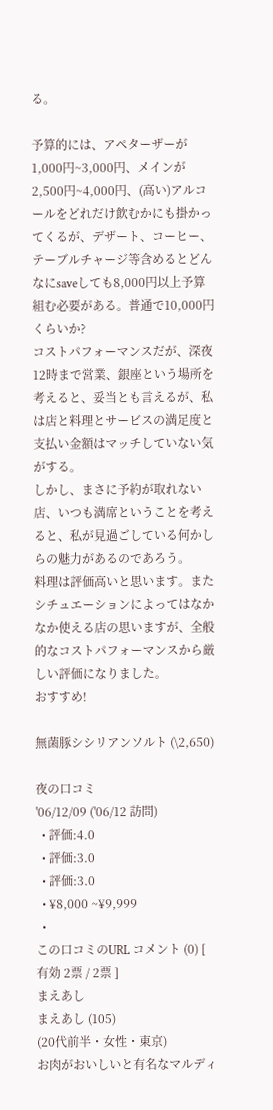る。

予算的には、アペターザーが1,000円~3,000円、メインが2,500円~4,000円、(高い)アルコールをどれだけ飲むかにも掛かってくるが、デザート、コーヒー、テーブルチャージ等含めるとどんなにsaveしても8,000円以上予算組む必要がある。普通で10,000円くらいか?
コストパフォーマンスだが、深夜12時まで営業、銀座という場所を考えると、妥当とも言えるが、私は店と料理とサービスの満足度と支払い金額はマッチしていない気がする。
しかし、まさに予約が取れない店、いつも満席ということを考えると、私が見過ごしている何かしらの魅力があるのであろう。
料理は評価高いと思います。またシチュエーションによってはなかなか使える店の思いますが、全般的なコストパフォーマンスから厳しい評価になりました。
おすすめ!

無菌豚シシリアンソルト (\2,650)

夜の口コミ
'06/12/09 ('06/12 訪問)
  • 評価:4.0
  • 評価:3.0
  • 評価:3.0
  • ¥8,000 ~¥9,999
  •
この口コミのURL コメント (0) [ 有効 2票 / 2票 ]
まえあし
まえあし (105)
(20代前半・女性・東京)
お肉がおいしいと有名なマルディ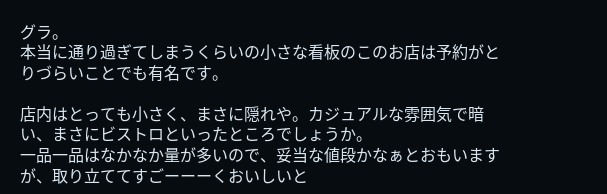グラ。
本当に通り過ぎてしまうくらいの小さな看板のこのお店は予約がとりづらいことでも有名です。

店内はとっても小さく、まさに隠れや。カジュアルな雰囲気で暗い、まさにビストロといったところでしょうか。
一品一品はなかなか量が多いので、妥当な値段かなぁとおもいますが、取り立ててすごーーーくおいしいと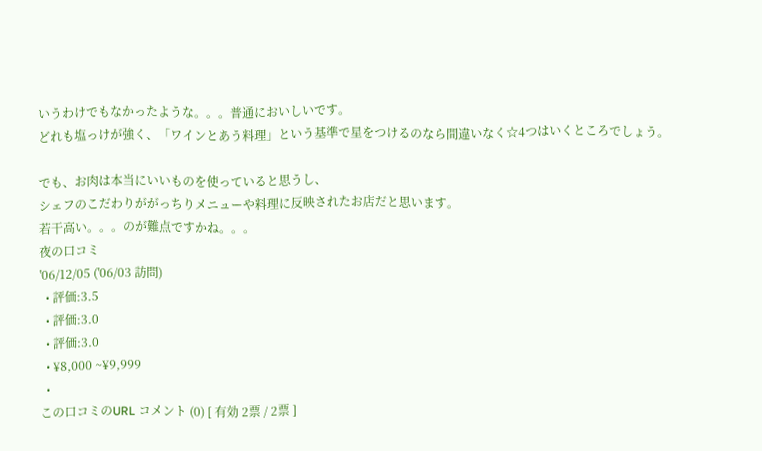いうわけでもなかったような。。。普通においしいです。
どれも塩っけが強く、「ワインとあう料理」という基準で星をつけるのなら間違いなく☆4つはいくところでしょう。

でも、お肉は本当にいいものを使っていると思うし、
シェフのこだわりががっちりメニューや料理に反映されたお店だと思います。
若干高い。。。のが難点ですかね。。。
夜の口コミ
'06/12/05 ('06/03 訪問)
  • 評価:3.5
  • 評価:3.0
  • 評価:3.0
  • ¥8,000 ~¥9,999
  •
この口コミのURL コメント (0) [ 有効 2票 / 2票 ]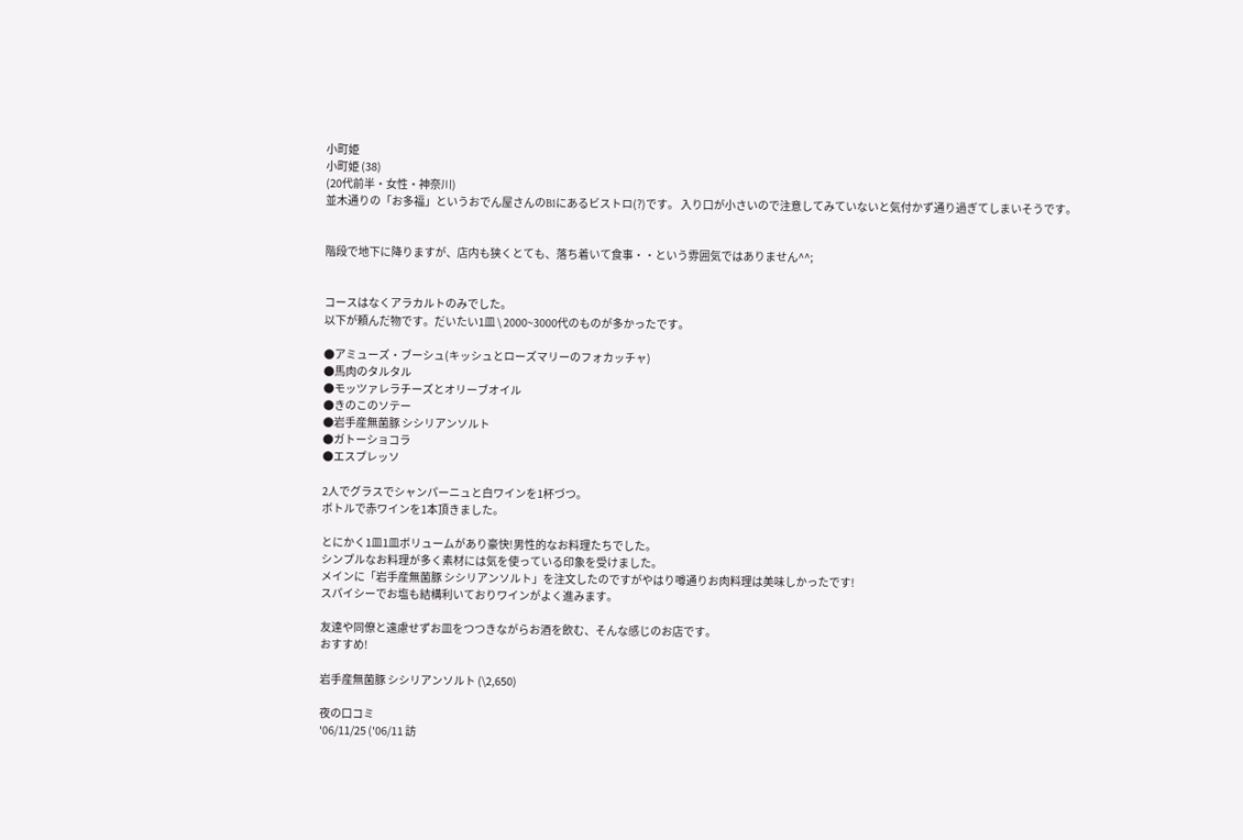小町姫
小町姫 (38)
(20代前半・女性・神奈川)
並木通りの「お多福」というおでん屋さんのB1にあるビストロ(?)です。 入り口が小さいので注意してみていないと気付かず通り過ぎてしまいそうです。


階段で地下に降りますが、店内も狭くとても、落ち着いて食事・・という雰囲気ではありません^^;


コースはなくアラカルトのみでした。
以下が頼んだ物です。だいたい1皿 \ 2000~3000代のものが多かったです。

●アミューズ・ブーシュ(キッシュとローズマリーのフォカッチャ)
●馬肉のタルタル
●モッツァレラチーズとオリーブオイル
●きのこのソテー
●岩手産無菌豚 シシリアンソルト
●ガトーショコラ
●エスプレッソ

2人でグラスでシャンパーニュと白ワインを1杯づつ。
ボトルで赤ワインを1本頂きました。

とにかく1皿1皿ボリュームがあり豪快!男性的なお料理たちでした。
シンプルなお料理が多く素材には気を使っている印象を受けました。
メインに「岩手産無菌豚 シシリアンソルト」を注文したのですがやはり噂通りお肉料理は美味しかったです!
スパイシーでお塩も結構利いておりワインがよく進みます。

友達や同僚と遠慮せずお皿をつつきながらお酒を飲む、そんな感じのお店です。
おすすめ!

岩手産無菌豚 シシリアンソルト (\2,650)

夜の口コミ
'06/11/25 ('06/11 訪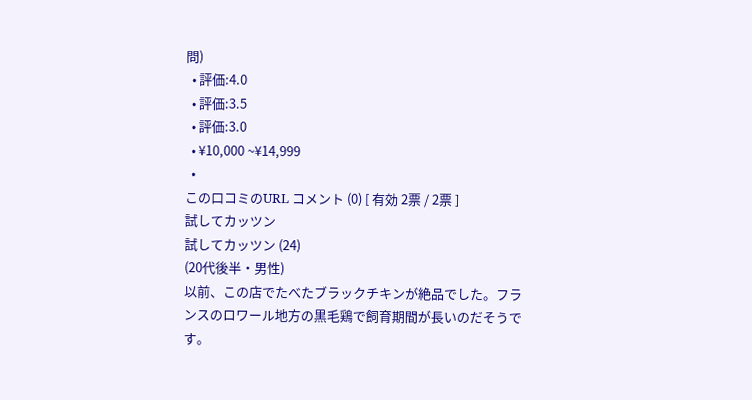問)
  • 評価:4.0
  • 評価:3.5
  • 評価:3.0
  • ¥10,000 ~¥14,999
  •
この口コミのURL コメント (0) [ 有効 2票 / 2票 ]
試してカッツン
試してカッツン (24)
(20代後半・男性)
以前、この店でたべたブラックチキンが絶品でした。フランスのロワール地方の黒毛鶏で飼育期間が長いのだそうです。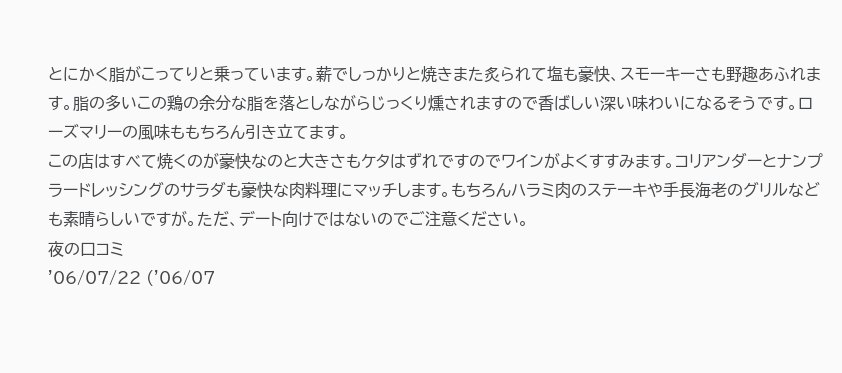とにかく脂がこってりと乗っています。薪でしっかりと焼きまた炙られて塩も豪快、スモーキーさも野趣あふれます。脂の多いこの鶏の余分な脂を落としながらじっくり燻されますので香ばしい深い味わいになるそうです。ローズマリーの風味ももちろん引き立てます。
この店はすべて焼くのが豪快なのと大きさもケタはずれですのでワインがよくすすみます。コリアンダーとナンプラードレッシングのサラダも豪快な肉料理にマッチします。もちろんハラミ肉のステーキや手長海老のグリルなども素晴らしいですが。ただ、デート向けではないのでご注意ください。
夜の口コミ
'06/07/22 ('06/07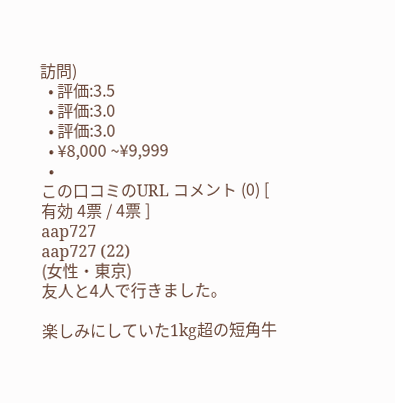訪問)
  • 評価:3.5
  • 評価:3.0
  • 評価:3.0
  • ¥8,000 ~¥9,999
  •
この口コミのURL コメント (0) [ 有効 4票 / 4票 ]
aap727
aap727 (22)
(女性・東京)
友人と4人で行きました。

楽しみにしていた1kg超の短角牛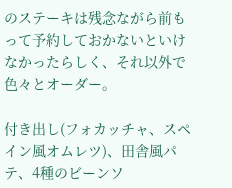のステーキは残念ながら前もって予約しておかないといけなかったらしく、それ以外で色々とオーダー。

付き出し(フォカッチャ、スペイン風オムレツ)、田舎風パテ、4種のビーンソ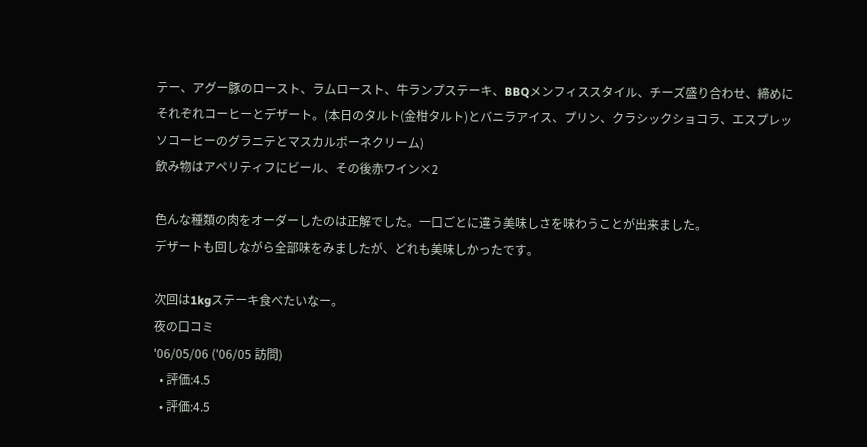テー、アグー豚のロースト、ラムロースト、牛ランプステーキ、BBQメンフィススタイル、チーズ盛り合わせ、締めにそれぞれコーヒーとデザート。(本日のタルト(金柑タルト)とバニラアイス、プリン、クラシックショコラ、エスプレッソコーヒーのグラニテとマスカルポーネクリーム)
飲み物はアペリティフにビール、その後赤ワイン×2

色んな種類の肉をオーダーしたのは正解でした。一口ごとに違う美味しさを味わうことが出来ました。
デザートも回しながら全部味をみましたが、どれも美味しかったです。

次回は1kgステーキ食べたいなー。
夜の口コミ
'06/05/06 ('06/05 訪問)
  • 評価:4.5
  • 評価:4.5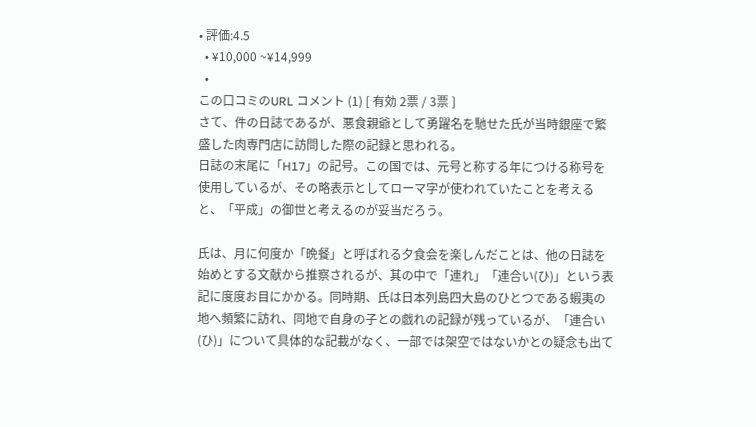• 評価:4.5
  • ¥10,000 ~¥14,999
  •
この口コミのURL コメント (1) [ 有効 2票 / 3票 ]
さて、件の日誌であるが、悪食親爺として勇躍名を馳せた氏が当時銀座で繁盛した肉専門店に訪問した際の記録と思われる。
日誌の末尾に「H17」の記号。この国では、元号と称する年につける称号を使用しているが、その略表示としてローマ字が使われていたことを考えると、「平成」の御世と考えるのが妥当だろう。

氏は、月に何度か「晩餐」と呼ばれる夕食会を楽しんだことは、他の日誌を始めとする文献から推察されるが、其の中で「連れ」「連合い(ひ)」という表記に度度お目にかかる。同時期、氏は日本列島四大島のひとつである蝦夷の地へ頻繁に訪れ、同地で自身の子との戯れの記録が残っているが、「連合い(ひ)」について具体的な記載がなく、一部では架空ではないかとの疑念も出て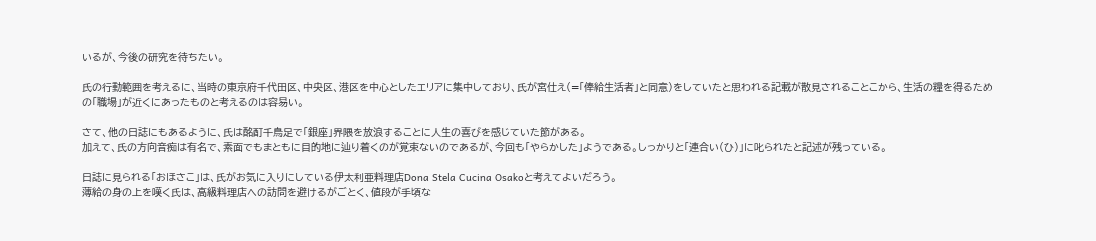いるが、今後の研究を待ちたい。

氏の行動範囲を考えるに、当時の東京府千代田区、中央区、港区を中心としたエリアに集中しており、氏が宮仕え(=「俸給生活者」と同意)をしていたと思われる記載が散見されることこから、生活の糧を得るための「職場」が近くにあったものと考えるのは容易い。

さて、他の日誌にもあるように、氏は酩酊千鳥足で「銀座」界隈を放浪することに人生の喜びを感じていた節がある。
加えて、氏の方向音痴は有名で、素面でもまともに目的地に辿り着くのが覚束ないのであるが、今回も「やらかした」ようである。しっかりと「連合い(ひ)」に叱られたと記述が残っている。

日誌に見られる「おほさこ」は、氏がお気に入りにしている伊太利亜料理店Dona Stela Cucina Osakoと考えてよいだろう。
薄給の身の上を嘆く氏は、高級料理店への訪問を避けるがごとく、値段が手頃な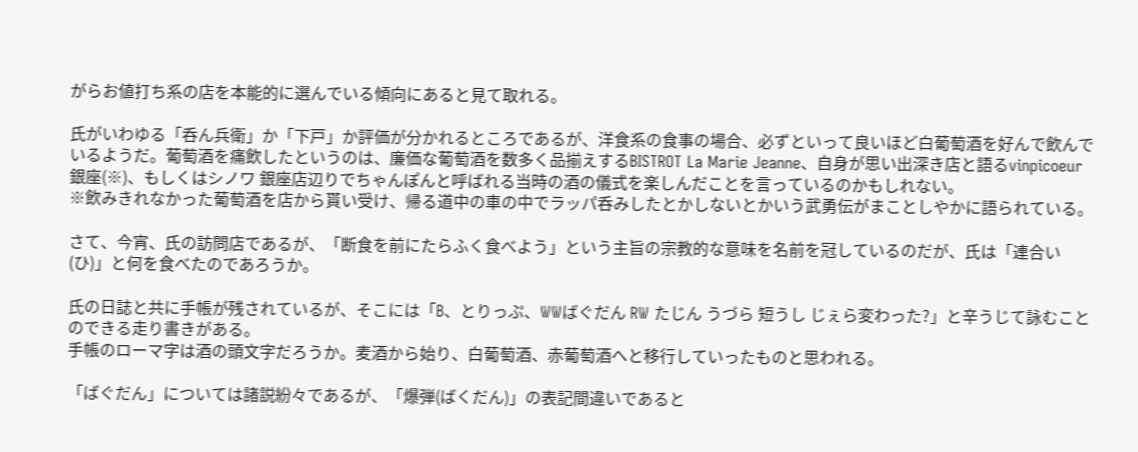がらお値打ち系の店を本能的に選んでいる傾向にあると見て取れる。

氏がいわゆる「呑ん兵衛」か「下戸」か評価が分かれるところであるが、洋食系の食事の場合、必ずといって良いほど白葡萄酒を好んで飲んでいるようだ。葡萄酒を痛飲したというのは、廉価な葡萄酒を数多く品揃えするBISTROT La Marie Jeanne、自身が思い出深き店と語るvinpicoeur 銀座(※)、もしくはシノワ 銀座店辺りでちゃんぽんと呼ばれる当時の酒の儀式を楽しんだことを言っているのかもしれない。
※飲みきれなかった葡萄酒を店から貰い受け、帰る道中の車の中でラッパ呑みしたとかしないとかいう武勇伝がまことしやかに語られている。

さて、今宵、氏の訪問店であるが、「断食を前にたらふく食べよう」という主旨の宗教的な意味を名前を冠しているのだが、氏は「連合い(ひ)」と何を食べたのであろうか。

氏の日誌と共に手帳が残されているが、そこには「B、とりっぷ、WWばぐだん RW たじん うづら 短うし じぇら変わった?」と辛うじて詠むことのできる走り書きがある。
手帳のローマ字は酒の頭文字だろうか。麦酒から始り、白葡萄酒、赤葡萄酒へと移行していったものと思われる。

「ばぐだん」については諸説紛々であるが、「爆弾(ばくだん)」の表記間違いであると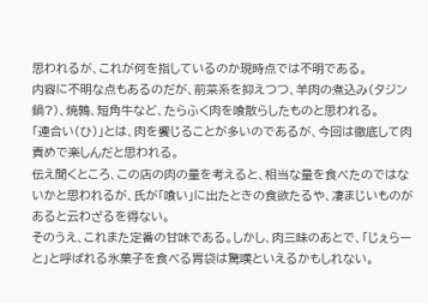思われるが、これが何を指しているのか現時点では不明である。
内容に不明な点もあるのだが、前菜系を抑えつつ、羊肉の煮込み(タジン鍋?)、焼鶉、短角牛など、たらふく肉を喰散らしたものと思われる。
「連合い(ひ)」とは、肉を饗じることが多いのであるが、今回は徹底して肉責めで楽しんだと思われる。
伝え聞くところ、この店の肉の量を考えると、相当な量を食べたのではないかと思われるが、氏が「喰い」に出たときの食欲たるや、凄まじいものがあると云わざるを得ない。
そのうえ、これまた定番の甘味である。しかし、肉三昧のあとで、「じぇらーと」と呼ばれる氷菓子を食べる胃袋は驚嘆といえるかもしれない。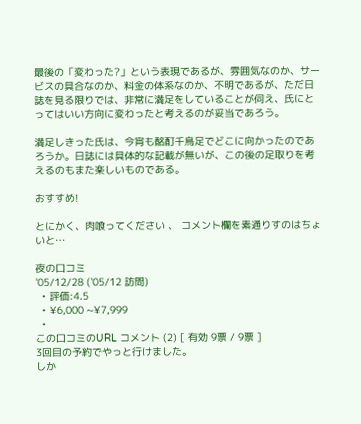最後の「変わった?」という表現であるが、雰囲気なのか、サービスの具合なのか、料金の体系なのか、不明であるが、ただ日誌を見る限りでは、非常に満足をしていることが伺え、氏にとってはいい方向に変わったと考えるのが妥当であろう。

満足しきった氏は、今宵も酩酊千鳥足でどこに向かったのであろうか。日誌には具体的な記載が無いが、この後の足取りを考えるのもまた楽しいものである。

おすすめ!

とにかく、肉喰ってください 、 コメント欄を素通りすのはちょいと…

夜の口コミ
'05/12/28 ('05/12 訪問)
  • 評価:4.5
  • ¥6,000 ~¥7,999
  •
この口コミのURL コメント (2) [ 有効 9票 / 9票 ]
3回目の予約でやっと行けました。
しか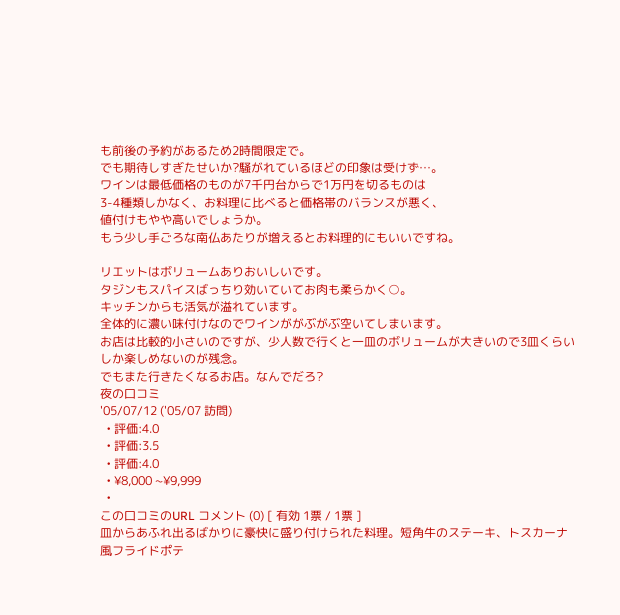も前後の予約があるため2時間限定で。
でも期待しすぎたせいか?騒がれているほどの印象は受けず…。
ワインは最低価格のものが7千円台からで1万円を切るものは
3-4種類しかなく、お料理に比べると価格帯のバランスが悪く、
値付けもやや高いでしょうか。
もう少し手ごろな南仏あたりが増えるとお料理的にもいいですね。

リエットはボリュームありおいしいです。
タジンもスパイスばっちり効いていてお肉も柔らかく○。
キッチンからも活気が溢れています。
全体的に濃い味付けなのでワインががぶがぶ空いてしまいます。
お店は比較的小さいのですが、少人数で行くと一皿のボリュームが大きいので3皿くらいしか楽しめないのが残念。
でもまた行きたくなるお店。なんでだろ?
夜の口コミ
'05/07/12 ('05/07 訪問)
  • 評価:4.0
  • 評価:3.5
  • 評価:4.0
  • ¥8,000 ~¥9,999
  •
この口コミのURL コメント (0) [ 有効 1票 / 1票 ]
皿からあふれ出るばかりに豪快に盛り付けられた料理。短角牛のステーキ、トスカーナ風フライドポテ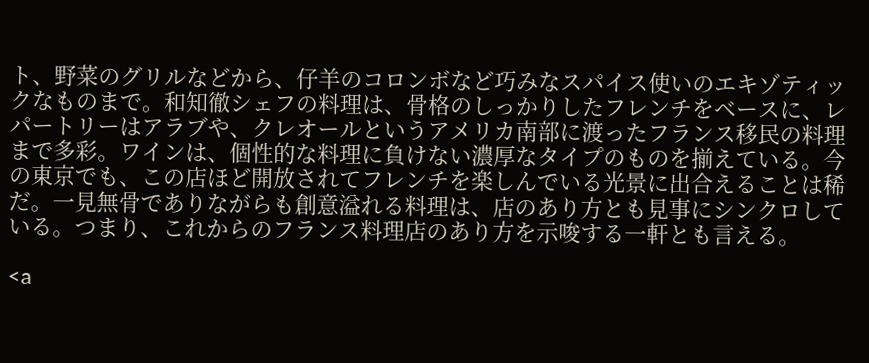ト、野菜のグリルなどから、仔羊のコロンボなど巧みなスパイス使いのエキゾティックなものまで。和知徹シェフの料理は、骨格のしっかりしたフレンチをベースに、レパートリーはアラブや、クレオールというアメリカ南部に渡ったフランス移民の料理まで多彩。ワインは、個性的な料理に負けない濃厚なタイプのものを揃えている。今の東京でも、この店ほど開放されてフレンチを楽しんでいる光景に出合えることは稀だ。一見無骨でありながらも創意溢れる料理は、店のあり方とも見事にシンクロしている。つまり、これからのフランス料理店のあり方を示唆する一軒とも言える。

<a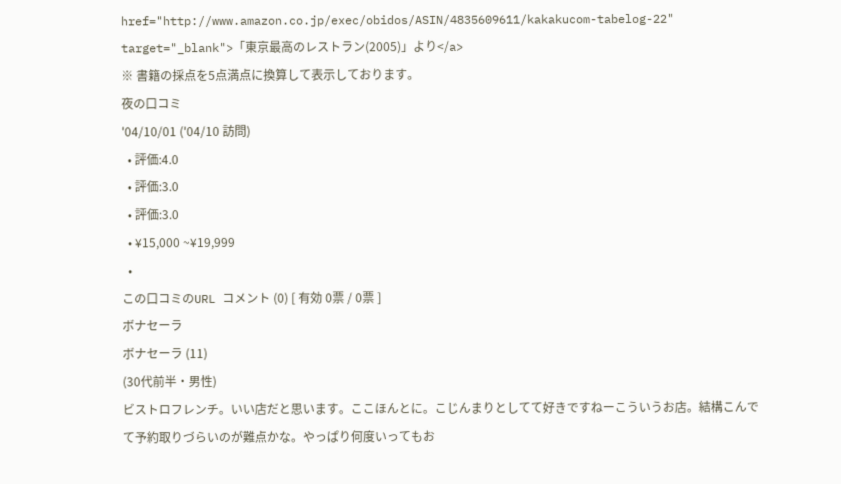href="http://www.amazon.co.jp/exec/obidos/ASIN/4835609611/kakakucom-tabelog-22" target="_blank">「東京最高のレストラン(2005)」より</a>
※ 書籍の採点を5点満点に換算して表示しております。
夜の口コミ
'04/10/01 ('04/10 訪問)
  • 評価:4.0
  • 評価:3.0
  • 評価:3.0
  • ¥15,000 ~¥19,999
  •
この口コミのURL コメント (0) [ 有効 0票 / 0票 ]
ボナセーラ
ボナセーラ (11)
(30代前半・男性)
ビストロフレンチ。いい店だと思います。ここほんとに。こじんまりとしてて好きですねーこういうお店。結構こんでて予約取りづらいのが難点かな。やっぱり何度いってもお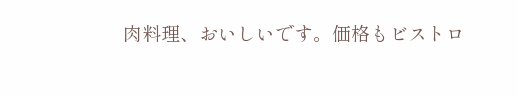肉料理、おいしいです。価格もビストロ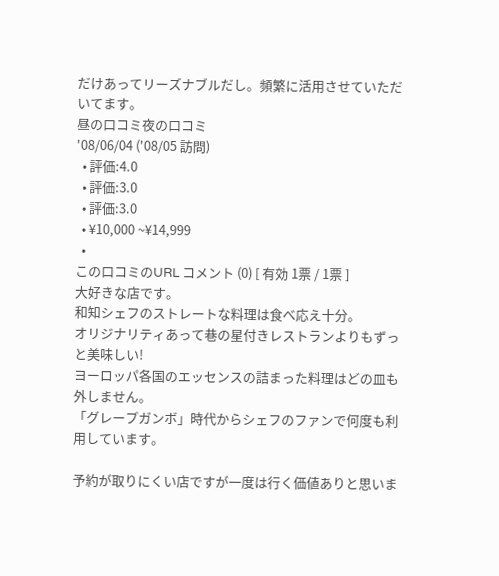だけあってリーズナブルだし。頻繁に活用させていただいてます。
昼の口コミ夜の口コミ
'08/06/04 ('08/05 訪問)
  • 評価:4.0
  • 評価:3.0
  • 評価:3.0
  • ¥10,000 ~¥14,999
  •
この口コミのURL コメント (0) [ 有効 1票 / 1票 ]
大好きな店です。
和知シェフのストレートな料理は食べ応え十分。
オリジナリティあって巷の星付きレストランよりもずっと美味しい!
ヨーロッパ各国のエッセンスの詰まった料理はどの皿も外しません。
「グレープガンボ」時代からシェフのファンで何度も利用しています。

予約が取りにくい店ですが一度は行く価値ありと思いま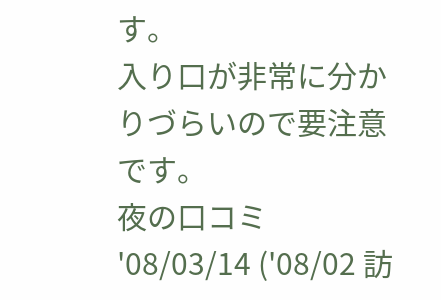す。
入り口が非常に分かりづらいので要注意です。
夜の口コミ
'08/03/14 ('08/02 訪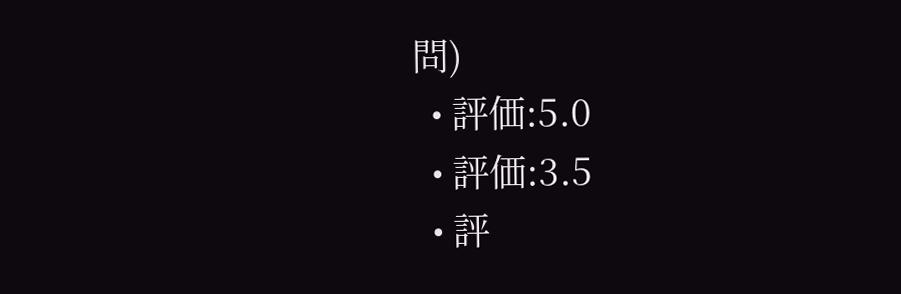問)
  • 評価:5.0
  • 評価:3.5
  • 評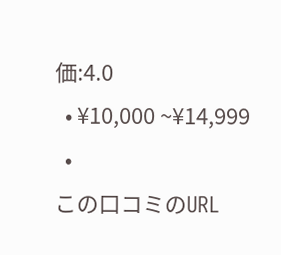価:4.0
  • ¥10,000 ~¥14,999
  •
この口コミのURL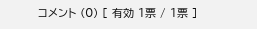コメント (0) [ 有効 1票 / 1票 ]